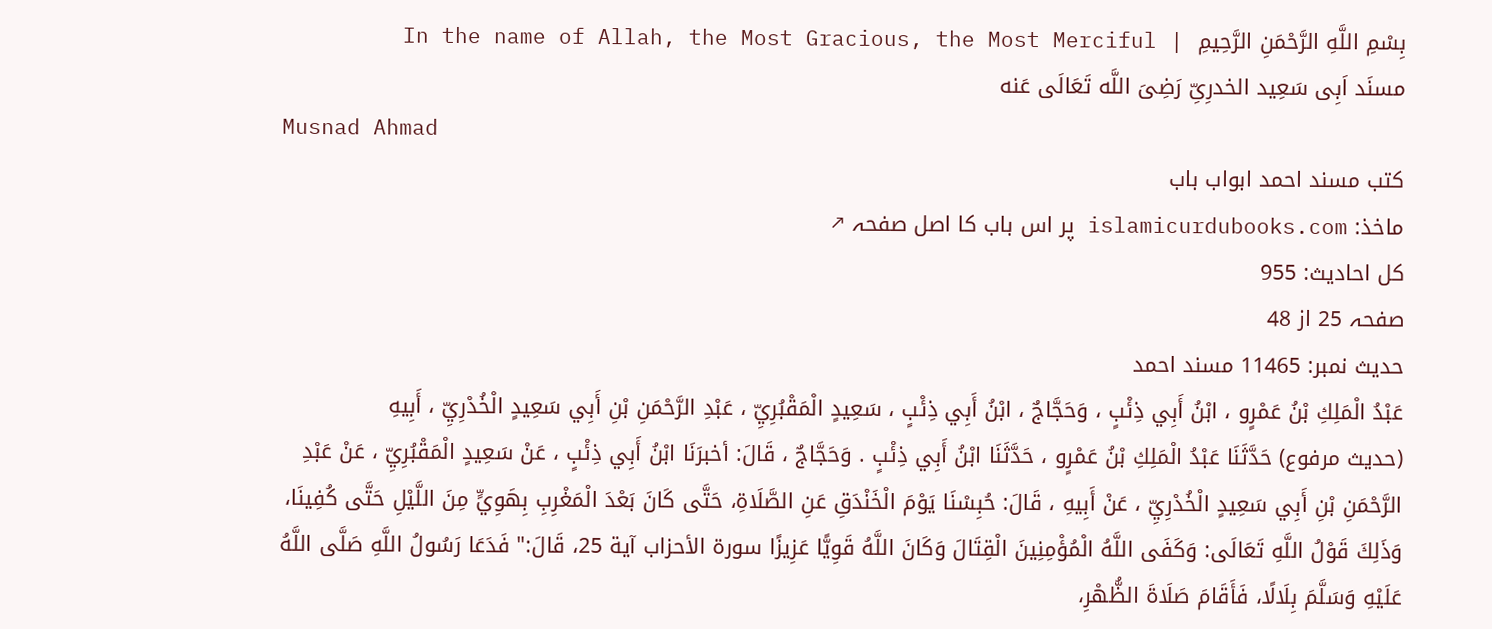بِسْمِ اللَّهِ الرَّحْمَنِ الرَّحِيمِ  |  In the name of Allah, the Most Gracious, the Most Merciful
مسنَد اَبِی سَعِید الخدرِیِّ رَضِیَ اللَّه تَعَالَى عَنه
Musnad Ahmad
کتب مسند احمد ابواب باب
ماخذ: islamicurdubooks.com پر اس باب کا اصل صفحہ ↗
کل احادیث: 955
صفحہ 25 از 48
حدیث نمبر: 11465 مسند احمد
عَبْدُ الْمَلِكِ بْنُ عَمْرٍو ، ابْنُ أَبِي ذِئْبٍ ، وَحَجَّاجٌ ، ابْنُ أَبِي ذِئْبٍ ، سَعِيدٍ الْمَقْبُرِيِّ ، عَبْدِ الرَّحْمَنِ بْنِ أَبِي سَعِيدٍ الْخُدْرِيِّ ، أَبِيهِ
(حديث مرفوع) حَدَّثَنَا عَبْدُ الْمَلِكِ بْنُ عَمْرٍو ، حَدَّثَنَا ابْنُ أَبِي ذِئْبٍ . وَحَجَّاجٌ ، قَالَ: أخبرَنَا ابْنُ أَبِي ذِئْبٍ ، عَنْ سَعِيدٍ الْمَقْبُرِيِّ ، عَنْ عَبْدِ الرَّحْمَنِ بْنِ أَبِي سَعِيدٍ الْخُدْرِيِّ ، عَنْ أَبِيهِ ، قَالَ: حُبِسْنَا يَوْمَ الْخَنْدَقِ عَنِ الصَّلَاةِ، حَتَّى كَانَ بَعْدَ الْمَغْرِبِ بِهَوِيٍّ مِنَ اللَّيْلِ حَتَّى كُفِينَا، وَذَلِكَ قَوْلُ اللَّهِ تَعَالَى: وَكَفَى اللَّهُ الْمُؤْمِنِينَ الْقِتَالَ وَكَانَ اللَّهُ قَوِيًّا عَزِيزًا سورة الأحزاب آية 25، قَالَ:" فَدَعَا رَسُولُ اللَّهِ صَلَّى اللَّهُ عَلَيْهِ وَسَلَّمَ بِلَالًا، فَأَقَامَ صَلَاةَ الظُّهْرِ،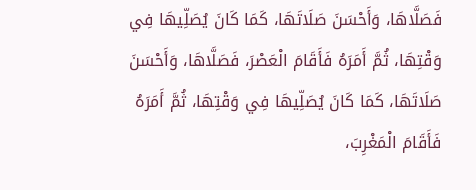فَصَلَّاهَا، وَأَحْسَنَ صَلَاتَهَا، كَمَا كَانَ يُصَلِّيهَا فِي وَقْتِهَا، ثُمَّ أَمَرَهُ فَأَقَامَ الْعَصْرَ، فَصَلَّاهَا، وَأَحْسَنَ صَلَاتَهَا، كَمَا كَانَ يُصَلِّيهَا فِي وَقْتِهَا، ثُمَّ أَمَرَهُ فَأَقَامَ الْمَغْرِبَ،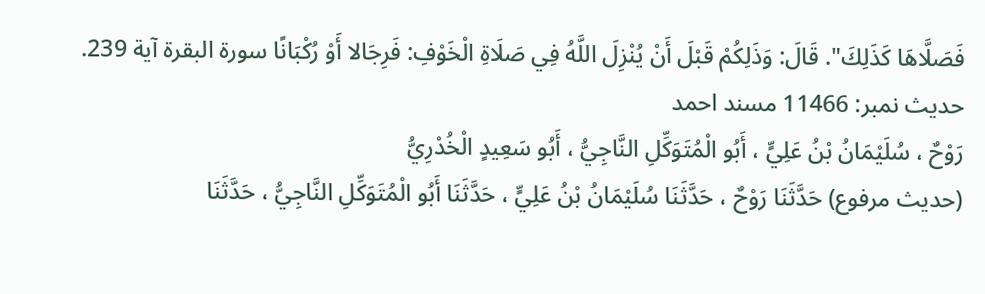فَصَلَّاهَا كَذَلِكَ". قَالَ: وَذَلِكُمْ قَبْلَ أَنْ يُنْزِلَ اللَّهُ فِي صَلَاةِ الْخَوْفِ: فَرِجَالا أَوْ رُكْبَانًا سورة البقرة آية 239.
حدیث نمبر: 11466 مسند احمد
رَوْحٌ ، سُلَيْمَانُ بْنُ عَلِيٍّ ، أَبُو الْمُتَوَكِّلِ النَّاجِيُّ ، أَبُو سَعِيدٍ الْخُدْرِيُّ
(حديث مرفوع) حَدَّثَنَا رَوْحٌ ، حَدَّثَنَا سُلَيْمَانُ بْنُ عَلِيٍّ ، حَدَّثَنَا أَبُو الْمُتَوَكِّلِ النَّاجِيُّ ، حَدَّثَنَا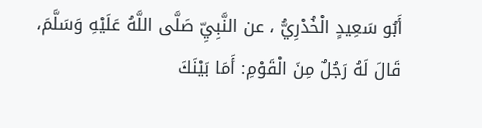أَبُو سَعِيدٍ الْخُدْرِيُّ ، عن النَّبِيِّ صَلَّى اللَّهُ عَلَيْهِ وَسَلَّمَ، قَالَ لَهُ رَجُلٌ مِنَ الْقَوْمِ: أَمَا بَيْنَكَ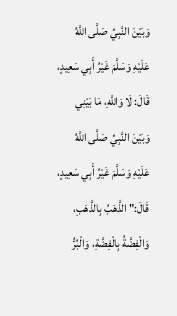وَبَيْنَ النَّبِيِّ صَلَّى اللَّهُ عَلَيْهِ وَسَلَّمَ غَيْرُ أَبِي سَعِيدٍ، قَالَ: لَا وَاللَّهِ، مَا بَيْنِي وَبَيْنَ النَّبِيِّ صَلَّى اللَّهُ عَلَيْهِ وَسَلَّمَ غَيْرُ أَبِي سَعِيدٍ، قَالَ:" الذَّهَبُ بِالذَّهَبِ، وَالْفِضَّةُ بِالْفِضَّةِ، وَالْبُرُّ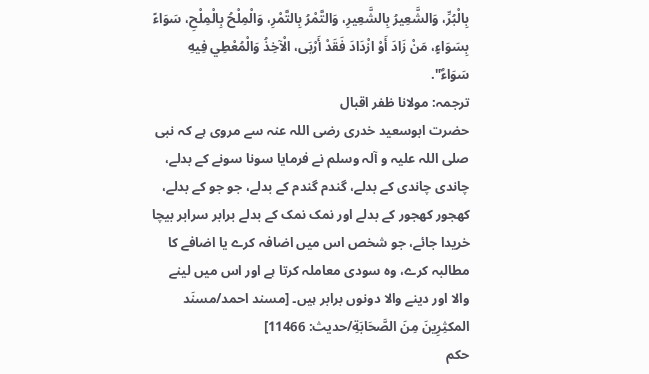بِالْبُرِّ، وَالشَّعِيرُ بِالشَّعِيرِ، وَالتَّمْرُ بِالتَّمْرِ، وَالْمِلْحُ بِالْمِلْحِ، سَوَاءً بِسَوَاءٍ، مَنْ زَادَ أَوْ ازْدَادَ فَقَدْ أَرْبَى، الْآخِذُ وَالْمُعْطِي فِيهِ سَوَاءٌ".
ترجمہ: مولانا ظفر اقبال
حضرت ابوسعید خدری رضی اللہ عنہ سے مروی ہے کہ نبی صلی اللہ علیہ و آلہ وسلم نے فرمایا سونا سونے کے بدلے، چاندی چاندی کے بدلے، گندم گندم کے بدلے، جو جو کے بدلے، کھجور کھجور کے بدلے اور نمک نمک کے بدلے برابر سرابر بیچا خریدا جائے، جو شخص اس میں اضافہ کرے یا اضافے کا مطالبہ کرے، وہ سودی معاملہ کرتا ہے اور اس میں لینے والا اور دینے والا دونوں برابر ہیں۔ [مسند احمد/مسنَد المكثِرِینَ مِنَ الصَّحَابَةِ/حدیث: 11466]
حکم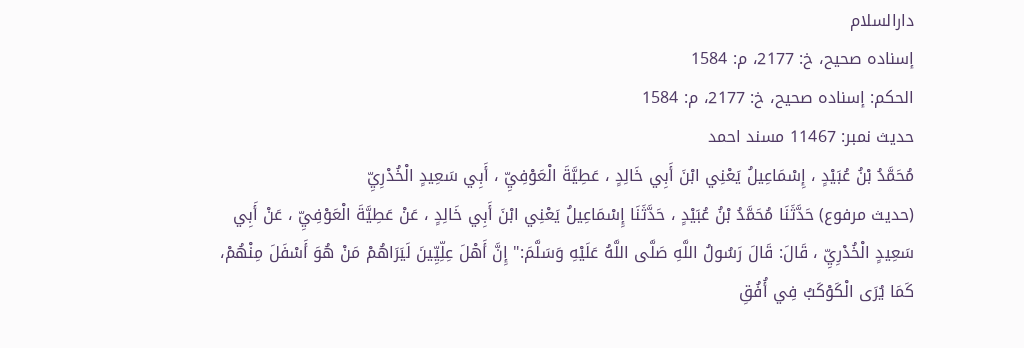دارالسلام
إسناده صحيح، خ: 2177، م: 1584
الحكم: إسناده صحيح، خ: 2177، م: 1584
حدیث نمبر: 11467 مسند احمد
مُحَمَّدُ بْنُ عُبَيْدٍ ، إِسْمَاعِيلُ يَعْنِي ابْنَ أَبِي خَالِدٍ ، عَطِيَّةَ الْعَوْفِيِّ ، أَبِي سَعِيدٍ الْخُدْرِيِّ
(حديث مرفوع) حَدَّثَنَا مُحَمَّدُ بْنُ عُبَيْدٍ ، حَدَّثَنَا إِسْمَاعِيلُ يَعْنِي ابْنَ أَبِي خَالِدٍ ، عَنْ عَطِيَّةَ الْعَوْفِيِّ ، عَنْ أَبِي سَعِيدٍ الْخُدْرِيِّ ، قَالَ: قَالَ رَسُولُ اللَّهِ صَلَّى اللَّهُ عَلَيْهِ وَسَلَّمَ:" إِنَّ أَهْلَ عِلِّيِّينَ لَيَرَاهُمْ مَنْ هُوَ أَسْفَلَ مِنْهُمْ، كَمَا يُرَى الْكَوْكَبُ فِي أُفُقِ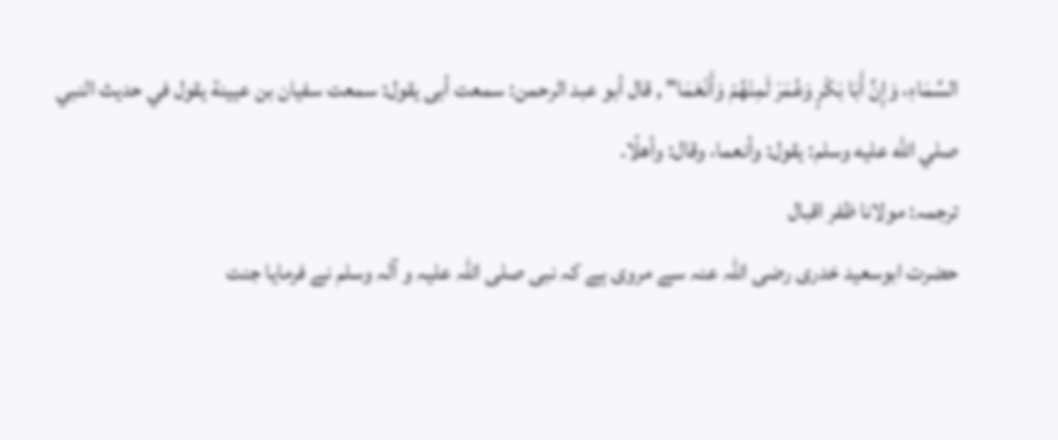السَّمَاءِ، وَإِنَّ أَبَا بَكْرٍ وَعُمَرَ لَمِنْهُمْ وَأَنْعَمَا" , قال أبو عبد الرحمن: سمعت أبى يقول: سمعت سفيان بن عيينة يقول في حديث النبي صلي الله عليه وسلم: يقول: وأنعما، وقال: وأهلًا.
ترجمہ: مولانا ظفر اقبال
حضرت ابوسعید خدری رضی اللہ عنہ سے مروی ہے کہ نبی صلی اللہ علیہ و آلہ وسلم نے فرمایا جنت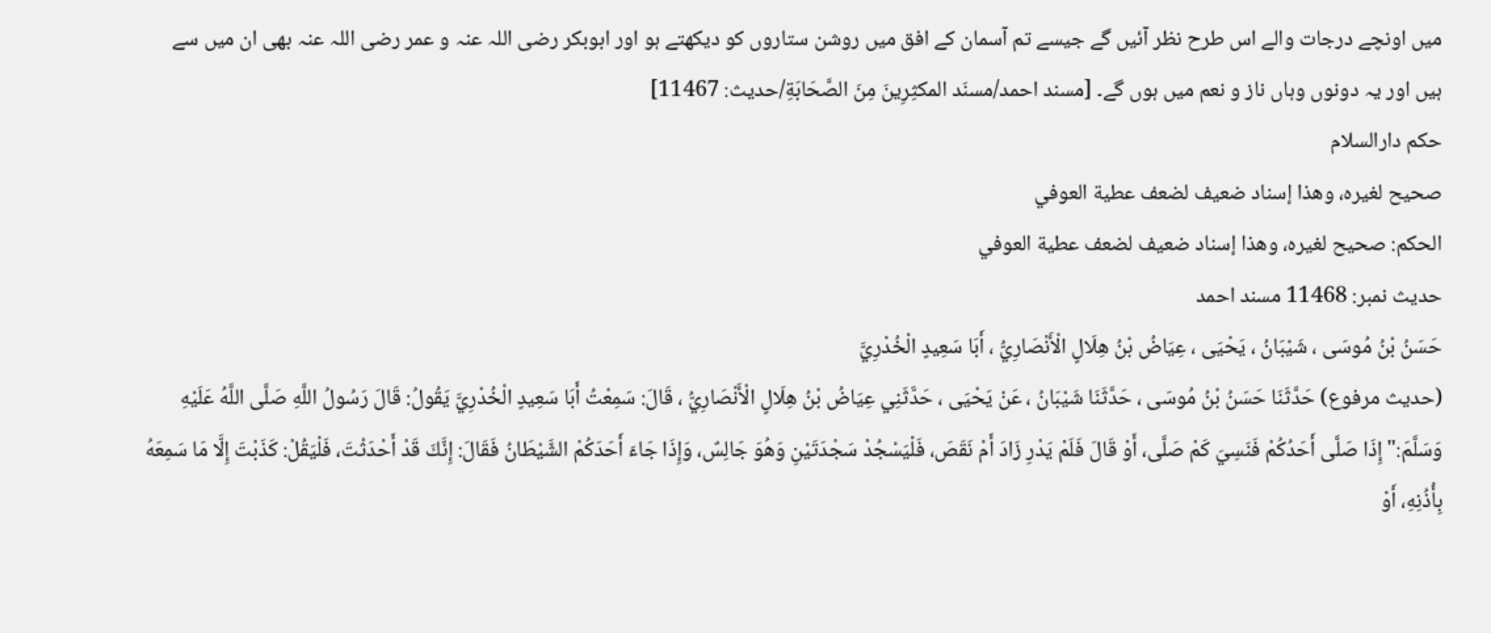میں اونچے درجات والے اس طرح نظر آئیں گے جیسے تم آسمان کے افق میں روشن ستاروں کو دیکھتے ہو اور ابوبکر رضی اللہ عنہ و عمر رضی اللہ عنہ بھی ان میں سے ہیں اور یہ دونوں وہاں ناز و نعم میں ہوں گے۔ [مسند احمد/مسنَد المكثِرِینَ مِنَ الصَّحَابَةِ/حدیث: 11467]
حکم دارالسلام
صحيح لغيره، وهذا إسناد ضعيف لضعف عطية العوفي
الحكم: صحيح لغيره، وهذا إسناد ضعيف لضعف عطية العوفي
حدیث نمبر: 11468 مسند احمد
حَسَنُ بْنُ مُوسَى ، شَيْبَانُ ، يَحْيَى ، عِيَاضُ بْنُ هِلَالٍ الْأَنْصَارِيُّ ، أَبَا سَعِيدٍ الْخُدْرِيَّ
(حديث مرفوع) حَدَّثَنَا حَسَنُ بْنُ مُوسَى ، حَدَّثَنَا شَيْبَانُ ، عَنْ يَحْيَى ، حَدَّثَنِي عِيَاضُ بْنُ هِلَالٍ الْأَنْصَارِيُّ ، قَالَ: سَمِعْتُ أَبَا سَعِيدٍ الْخُدْرِيَّ يَقُولُ: قَالَ رَسُولُ اللَّهِ صَلَّى اللَّهُ عَلَيْهِ وَسَلَّمَ:" إِذَا صَلَّى أَحَدُكُمْ فَنَسِيَ كَمْ صَلَّى، أَوْ قَالَ فَلَمْ يَدْرِ زَادَ أَمْ نَقَصَ، فَلْيَسْجُدْ سَجْدَتَيْنِ وَهُوَ جَالِسٌ، وَإِذَا جَاءَ أَحَدَكُمْ الشَّيْطَانُ فَقَالَ: إِنَّكَ قَدْ أَحْدَثْتَ، فَلْيَقُلْ: كَذَبْتَ إِلَّا مَا سَمِعَهُ بِأُذُنِهِ، أَوْ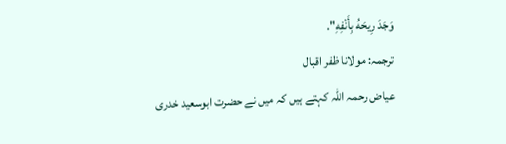وَجَدَ رِيحَهُ بِأَنْفِهِ".
ترجمہ: مولانا ظفر اقبال
عیاض رحمہ اللہ کہتے ہیں کہ میں نے حضرت ابوسعید خدری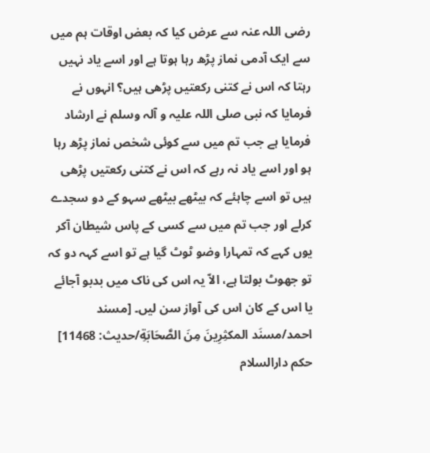رضی اللہ عنہ سے عرض کیا کہ بعض اوقات ہم میں سے ایک آدمی نماز پڑھ رہا ہوتا ہے اور اسے یاد نہیں رہتا کہ اس نے کتنی رکعتیں پڑھی ہیں؟ انہوں نے فرمایا کہ نبی صلی اللہ علیہ و آلہ وسلم نے ارشاد فرمایا ہے جب تم میں سے کوئی شخص نماز پڑھ رہا ہو اور اسے یاد نہ رہے کہ اس نے کتنی رکعتیں پڑھی ہیں تو اسے چاہئے کہ بیٹھے بیٹھے سہو کے دو سجدے کرلے اور جب تم میں سے کسی کے پاس شیطان آکر یوں کہے کہ تمہارا وضو ٹوٹ گیا ہے تو اسے کہہ دو کہ تو جھوٹ بولتا ہے، الاّ یہ اس کی ناک میں بدبو آجائے یا اس کے کان اس کی آواز سن لیں۔ [مسند احمد/مسنَد المكثِرِینَ مِنَ الصَّحَابَةِ/حدیث: 11468]
حکم دارالسلام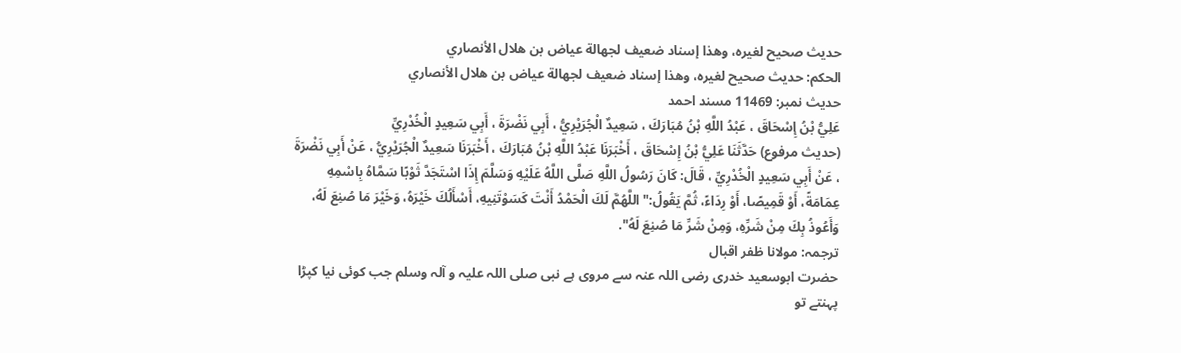حديث صحيح لغيره، وهذا إسناد ضعيف لجهالة عياض بن هلال الأنصاري
الحكم: حديث صحيح لغيره، وهذا إسناد ضعيف لجهالة عياض بن هلال الأنصاري
حدیث نمبر: 11469 مسند احمد
عَلِيُّ بْنُ إِسْحَاقَ ، عَبْدُ اللَّهِ بْنُ مُبَارَكَ ، سَعِيدٌ الْجُرَيْرِيُّ ، أَبِي نَضْرَةَ ، أَبِي سَعِيدٍ الْخُدْرِيِّ
(حديث مرفوع) حَدَّثَنَا عَلِيُّ بْنُ إِسْحَاقَ ، أَخْبَرَنَا عَبْدُ اللَّهِ بْنُ مُبَارَكَ ، أَخْبَرَنَا سَعِيدٌ الْجُرَيْرِيُّ ، عَنْ أَبِي نَضْرَةَ ، عَنْ أَبِي سَعِيدٍ الْخُدْرِيِّ ، قَالَ: كَانَ رَسُولُ اللَّهِ صَلَّى اللَّهُ عَلَيْهِ وَسَلَّمَ إِذَا اسْتَجَدَّ ثَوْبًا سَمَّاهُ بِاسْمِهِ عِمَامَةً، أَوْ قَمِيصًا، أَوْ رِدَاءً، ثُمَّ يَقُولُ:" اللَّهُمَّ لَكَ الْحَمْدُ أَنْتَ كَسَوْتَنِيهِ، أَسْأَلُكَ خَيْرَهُ، وَخَيْرَ مَا صُنِعَ لَهُ، وَأَعُوذُ بِكَ مِنْ شَرِّهِ، وَمِنْ شَرِّ مَا صُنِعَ لَهُ".
ترجمہ: مولانا ظفر اقبال
حضرت ابوسعید خدری رضی اللہ عنہ سے مروی ہے نبی صلی اللہ علیہ و آلہ وسلم جب کوئی نیا کپڑا پہنتے تو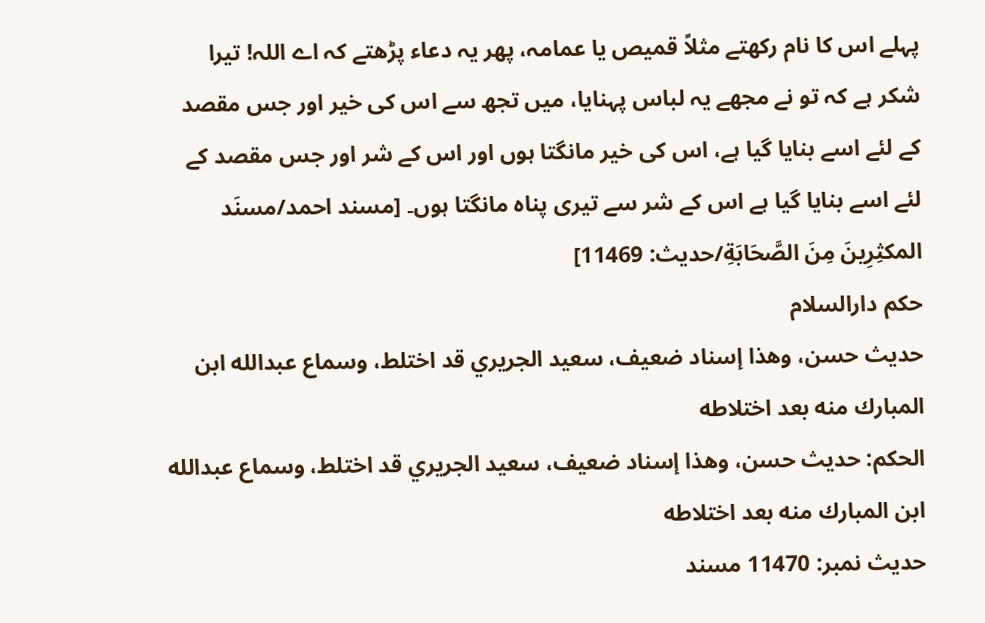پہلے اس کا نام رکھتے مثلاً قمیص یا عمامہ، پھر یہ دعاء پڑھتے کہ اے اللہ! تیرا شکر ہے کہ تو نے مجھے یہ لباس پہنایا، میں تجھ سے اس کی خیر اور جس مقصد کے لئے اسے بنایا گیا ہے، اس کی خیر مانگتا ہوں اور اس کے شر اور جس مقصد کے لئے اسے بنایا گیا ہے اس کے شر سے تیری پناہ مانگتا ہوں۔ [مسند احمد/مسنَد المكثِرِینَ مِنَ الصَّحَابَةِ/حدیث: 11469]
حکم دارالسلام
حديث حسن، وهذا إسناد ضعيف، سعيد الجريري قد اختلط، وسماع عبدالله ابن المبارك منه بعد اختلاطه
الحكم: حديث حسن، وهذا إسناد ضعيف، سعيد الجريري قد اختلط، وسماع عبدالله ابن المبارك منه بعد اختلاطه
حدیث نمبر: 11470 مسند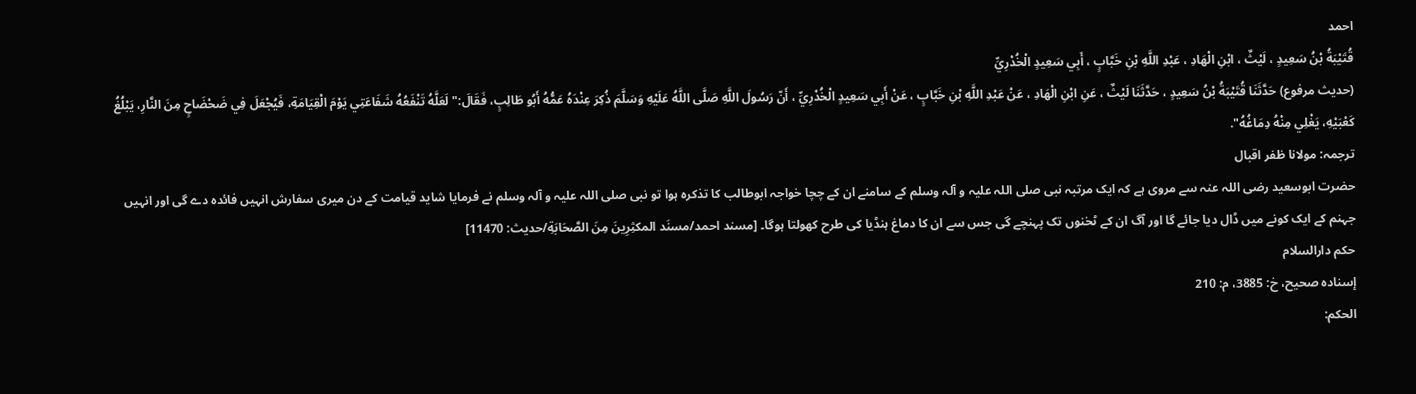احمد
قُتَيْبَةُ بْنُ سَعِيدٍ ، لَيْثٌ ، ابْنِ الْهَادِ ، عَبْدِ اللَّهِ بْنِ خَبَّابٍ ، أَبِي سَعِيدٍ الْخُدْرِيِّ
(حديث مرفوع) حَدَّثَنَا قُتَيْبَةُ بْنُ سَعِيدٍ ، حَدَّثَنَا لَيْثٌ ، عَنِ ابْنِ الْهَادِ ، عَنْ عَبْدِ اللَّهِ بْنِ خَبَّابٍ ، عَنْ أَبِي سَعِيدٍ الْخُدْرِيِّ ، أَنّ رَسُولَ اللَّهِ صَلَّى اللَّهُ عَلَيْهِ وَسَلَّمَ ذُكِرَ عِنْدَهُ عَمُّهُ أَبُو طَالِبٍ، فَقَالَ:" لَعَلَّهُ تَنْفَعُهُ شَفَاعَتِي يَوْمَ الْقِيَامَةِ، فَيُجْعَلَ فِي ضَحْضَاحٍ مِنَ النَّارِ، يَبْلُغُ كَعْبَيْهِ، يَغْلِي مِنْهُ دِمَاغُهُ".
ترجمہ: مولانا ظفر اقبال
حضرت ابوسعید رضی اللہ عنہ سے مروی ہے کہ ایک مرتبہ نبی صلی اللہ علیہ و آلہ وسلم کے سامنے ان کے چچا خواجہ ابوطالب کا تذکرہ ہوا تو نبی صلی اللہ علیہ و آلہ وسلم نے فرمایا شاید قیامت کے دن میری سفارش انہیں فائدہ دے گی اور انہیں جہنم کے ایک کونے میں ڈال دیا جائے گا اور آگ ان کے ٹخنوں تک پہنچے گی جس سے ان کا دماغ ہنڈیا کی طرح کھولتا ہوگا۔ [مسند احمد/مسنَد المكثِرِینَ مِنَ الصَّحَابَةِ/حدیث: 11470]
حکم دارالسلام
إسناده صحيح، خ: 3885، م: 210
الحكم: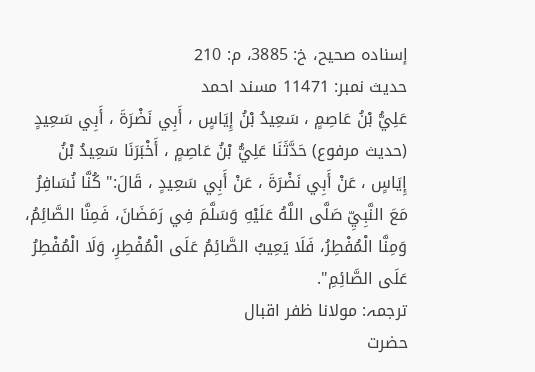إسناده صحيح، خ: 3885، م: 210
حدیث نمبر: 11471 مسند احمد
عَلِيُّ بْنُ عَاصِمٍ ، سَعِيدُ بْنُ إِيَاسٍ ، أَبِي نَضْرَةَ ، أَبِي سَعِيدٍ
(حديث مرفوع) حَدَّثَنَا عَلِيُّ بْنُ عَاصِمٍ ، أَخْبَرَنَا سَعِيدُ بْنُ إِيَاسٍ ، عَنْ أَبِي نَضْرَةَ ، عَنْ أَبِي سَعِيدٍ ، قَالَ:" كُنَّا نُسَافِرُ مَعَ النَّبِيِّ صَلَّى اللَّهُ عَلَيْهِ وَسَلَّمَ فِي رَمَضَانَ، فَمِنَّا الصَّائِمُ، وَمِنَّا الْمُفْطِرُ، فَلَا يَعِيبُ الصَّائِمُ عَلَى الْمُفْطِرِ، وَلَا الْمُفْطِرُ عَلَى الصَّائِمِ".
ترجمہ: مولانا ظفر اقبال
حضرت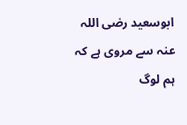ابوسعید رضی اللہ عنہ سے مروی ہے کہ ہم لوگ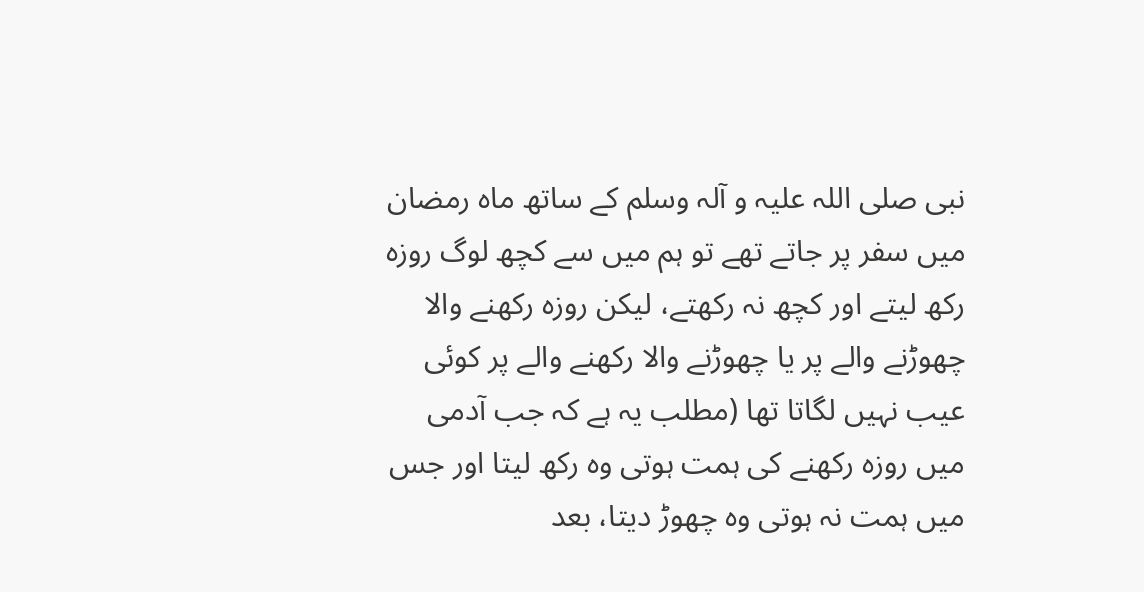نبی صلی اللہ علیہ و آلہ وسلم کے ساتھ ماہ رمضان میں سفر پر جاتے تھے تو ہم میں سے کچھ لوگ روزہ رکھ لیتے اور کچھ نہ رکھتے، لیکن روزہ رکھنے والا چھوڑنے والے پر یا چھوڑنے والا رکھنے والے پر کوئی عیب نہیں لگاتا تھا (مطلب یہ ہے کہ جب آدمی میں روزہ رکھنے کی ہمت ہوتی وہ رکھ لیتا اور جس میں ہمت نہ ہوتی وہ چھوڑ دیتا، بعد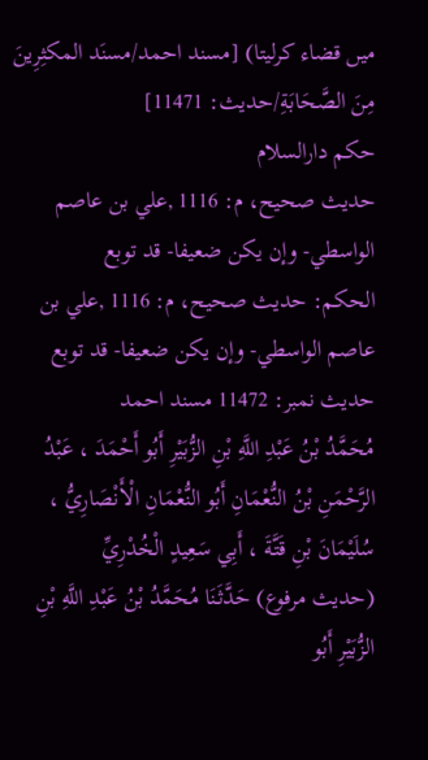میں قضاء کرلیتا) [مسند احمد/مسنَد المكثِرِینَ مِنَ الصَّحَابَةِ/حدیث: 11471]
حکم دارالسلام
حديث صحيح، م: 1116 ,علي بن عاصم الواسطي- وإن يكن ضعيفا- قد توبع
الحكم: حديث صحيح، م: 1116 ,علي بن عاصم الواسطي- وإن يكن ضعيفا- قد توبع
حدیث نمبر: 11472 مسند احمد
مُحَمَّدُ بْنُ عَبْدِ اللَّهِ بْنِ الزُّبَيْرِ أَبُو أَحْمَدَ ، عَبْدُ الرَّحْمَنِ بْنُ النُّعْمَانِ أَبُو النُّعْمَانِ الْأَنْصَارِيُّ ، سُلَيْمَانَ بْنِ قَتَّةَ ، أَبِي سَعِيدٍ الْخُدْرِيِّ
(حديث مرفوع) حَدَّثَنَا مُحَمَّدُ بْنُ عَبْدِ اللَّهِ بْنِ الزُّبَيْرِ أَبُو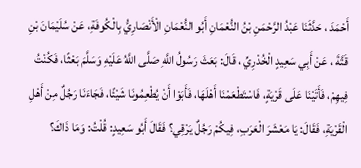أَحْمَدَ ، حَدَّثَنَا عَبْدُ الرَّحْمَنِ بْنُ النُّعْمَانِ أَبُو النُّعْمَانِ الْأَنْصَارِيُّ بِالْكُوفَةِ، عَنْ سُلَيْمَانَ بْنِ قَتَّةَ ، عَنْ أَبِي سَعِيدٍ الْخُدْرِيِّ ، قَالَ: بَعَثَ رَسُولُ اللَّهِ صَلَّى اللَّهُ عَلَيْهِ وَسَلَّمَ بَعْثًا، فَكُنْتُ فِيهِمْ، فَأَتَيْنَا عَلَى قَرْيَةٍ، فَاسْتَطْعَمْنَا أَهْلَهَا، فَأَبَوْا أَنْ يُطْعِمُونَا شَيْئًا، فَجَاءَنَا رَجُلٌ مِنْ أَهْلِ الْقَرْيَةِ، فَقَالَ: يَا مَعْشَرَ الْعَرَبِ، فِيكُمْ رَجُلٌ يَرْقِي؟ فَقَالَ أَبُو سَعِيدٍ: قُلْتُ: وَمَا ذَاكَ؟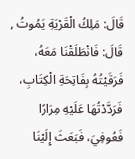قَالَ: مَلِكُ الْقَرْيَةِ يَمُوتُ , قَالَ: فَانْطَلَقْنَا مَعَهُ، فَرَقَيْتُهُ بِفَاتِحَةِ الْكِتَابِ، فَرَدَّدْتُهَا عَلَيْهِ مِرَارًا فَعُوفِيَ، فَبَعَثَ إِلَيْنَا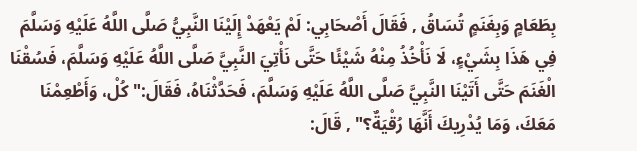بِطَعَامٍ وَبِغَنَمٍ تُسَاقُ , فَقَالَ أَصْحَابِي: لَمْ يَعْهَدْ إِلَيْنَا النَّبِيُّ صَلَّى اللَّهُ عَلَيْهِ وَسَلَّمَ فِي هَذَا بِشَيْءٍ، لَا نَأْخُذُ مِنْهُ شَيْئًا حَتَّى نَأْتِيَ النَّبِيَّ صَلَّى اللَّهُ عَلَيْهِ وَسَلَّمَ، فَسُقْنَا الْغَنَمَ حَتَّى أَتَيْنَا النَّبِيَّ صَلَّى اللَّهُ عَلَيْهِ وَسَلَّمَ، فَحَدَّثْنَاهُ، فَقَالَ:" كُلْ، وَأَطْعِمْنَا مَعَكَ، وَمَا يُدْرِيكَ أَنَّهَا رُقْيَةٌ؟" , قَالَ: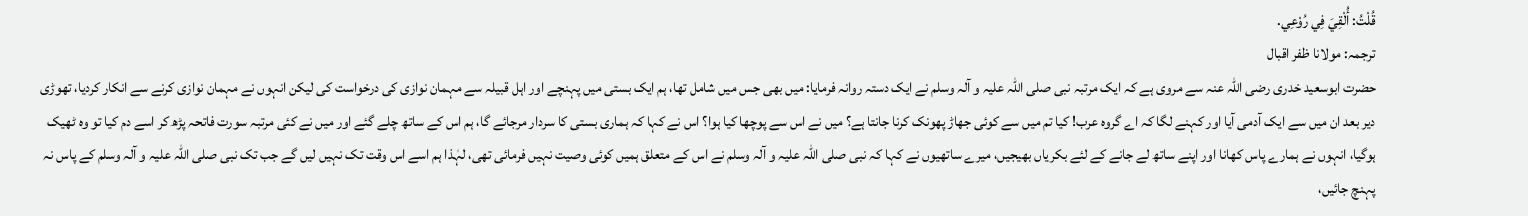قُلْتُ: أُلْقِيَ فِي رُوْعِي.
ترجمہ: مولانا ظفر اقبال
حضرت ابوسعید خدری رضی اللہ عنہ سے مروی ہے کہ ایک مرتبہ نبی صلی اللہ علیہ و آلہ وسلم نے ایک دستہ روانہ فرمایا: میں بھی جس میں شامل تھا، ہم ایک بستی میں پہنچے اور اہل قبیلہ سے مہمان نوازی کی درخواست کی لیکن انہوں نے مہمان نوازی کرنے سے انکار کردیا، تھوڑی دیر بعد ان میں سے ایک آدمی آیا اور کہنے لگا کہ اے گروہ عرب! کیا تم میں سے کوئی جھاڑ پھونک کرنا جانتا ہے؟ میں نے اس سے پوچھا کیا ہوا؟ اس نے کہا کہ ہماری بستی کا سردار مرجائے گا، ہم اس کے ساتھ چلے گئے اور میں نے کئی مرتبہ سورت فاتحہ پڑھ کر اسے دم کیا تو وہ ٹھیک ہوگیا، انہوں نے ہمارے پاس کھانا اور اپنے ساتھ لے جانے کے لئے بکریاں بھیجیں، میرے ساتھیوں نے کہا کہ نبی صلی اللہ علیہ و آلہ وسلم نے اس کے متعلق ہمیں کوئی وصیت نہیں فرمائی تھی، لہٰذا ہم اسے اس وقت تک نہیں لیں گے جب تک نبی صلی اللہ علیہ و آلہ وسلم کے پاس نہ پہنچ جائیں،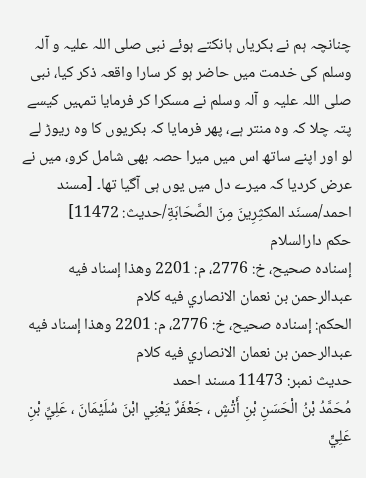چنانچہ ہم نے بکریاں ہانکتے ہوئے نبی صلی اللہ علیہ و آلہ وسلم کی خدمت میں حاضر ہو کر سارا واقعہ ذکر کیا، نبی صلی اللہ علیہ و آلہ وسلم نے مسکرا کر فرمایا تمہیں کیسے پتہ چلا کہ وہ منتر ہے، پھر فرمایا کہ بکریوں کا وہ ریوڑ لے لو اور اپنے ساتھ اس میں میرا حصہ بھی شامل کرو، میں نے عرض کردیا کہ میرے دل میں یوں ہی آگیا تھا۔ [مسند احمد/مسنَد المكثِرِینَ مِنَ الصَّحَابَةِ/حدیث: 11472]
حکم دارالسلام
إسناده صحيح، خ: 2776، م: 2201 وهذا إسناد فيه عبدالرحمن بن نعمان الانصاري فيه كلام
الحكم: إسناده صحيح، خ: 2776، م: 2201 وهذا إسناد فيه عبدالرحمن بن نعمان الانصاري فيه كلام
حدیث نمبر: 11473 مسند احمد
مُحَمَّدُ بْنُ الْحَسَنِ بْنِ أَتْشٍ ، جَعْفَرٌ يَعْنِي ابْنَ سُلَيْمَانَ ، عَلِيِّ بْنِ عَلِيٍّ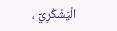الْيَشْكُرِيِّ ،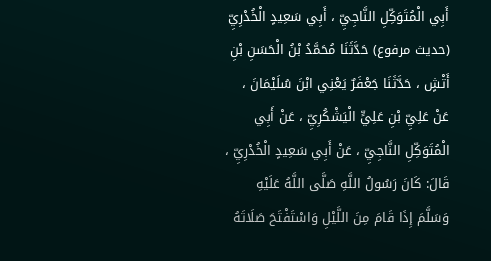أَبِي الْمُتَوَكِّلِ النَّاجِيِّ ، أَبِي سَعِيدٍ الْخُدْرِيِّ
(حديث مرفوع) حَدَّثَنَا مُحَمَّدُ بْنُ الْحَسَنِ بْنِ أَتْشٍ ، حَدَّثَنَا جَعْفَرٌ يَعْنِي ابْنَ سُلَيْمَانَ ، عَنْ عَلِيِّ بْنِ عَلِيٍّ الْيَشْكُرِيِّ ، عَنْ أَبِي الْمُتَوَكِّلِ النَّاجِيِّ ، عَنْ أَبِي سَعِيدٍ الْخُدْرِيِّ ، قَالَ: كَانَ رَسُولُ اللَّهِ صَلَّى اللَّهُ عَلَيْهِ وَسَلَّمَ إِذَا قَامَ مِنَ اللَّيْلِ وَاسْتَفْتَحَ صَلَاتَهُ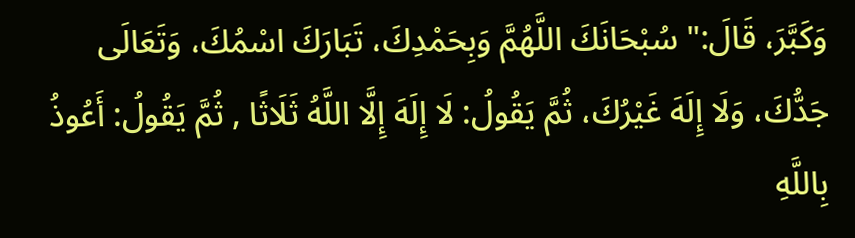وَكَبَّرَ، قَالَ:" سُبْحَانَكَ اللَّهُمَّ وَبِحَمْدِكَ، تَبَارَكَ اسْمُكَ، وَتَعَالَى جَدُّكَ، وَلَا إِلَهَ غَيْرُكَ، ثُمَّ يَقُولُ: لَا إِلَهَ إِلَّا اللَّهُ ثَلَاثًا , ثُمَّ يَقُولُ: أَعُوذُ بِاللَّهِ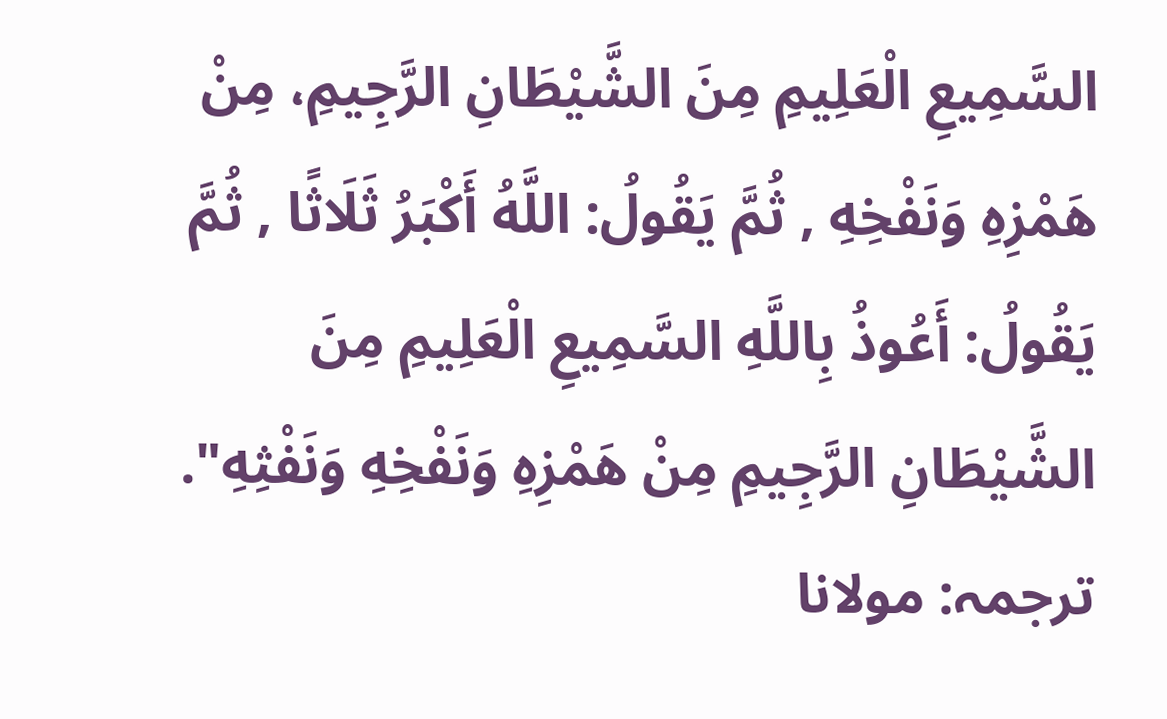السَّمِيعِ الْعَلِيمِ مِنَ الشَّيْطَانِ الرَّجِيمِ، مِنْ هَمْزِهِ وَنَفْخِهِ , ثُمَّ يَقُولُ: اللَّهُ أَكْبَرُ ثَلَاثًا , ثُمَّ يَقُولُ: أَعُوذُ بِاللَّهِ السَّمِيعِ الْعَلِيمِ مِنَ الشَّيْطَانِ الرَّجِيمِ مِنْ هَمْزِهِ وَنَفْخِهِ وَنَفْثِهِ".
ترجمہ: مولانا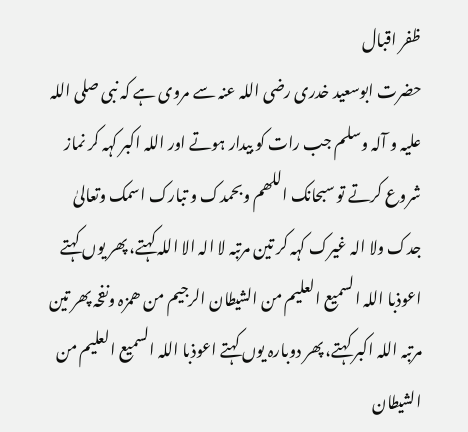ظفر اقبال
حضرت ابوسعید خدری رضی اللہ عنہ سے مروی ہے کہ نبی صلی اللہ علیہ و آلہ وسلم جب رات کو بیدار ہوتے اور اللہ اکبر کہہ کر نماز شروع کرتے تو سبحانک اللھم وبحمدک و تبارک اسمک وتعالیٰ جدک ولا الہ غیرک کہہ کر تین مرتبہ لا الہ الا اللہ کہتے، پھر یوں کہتے اعوذبا اللہ السمیع العلیم من الشیطان الرجیم من ھمزہ ونفخہ پھر تین مرتبہ اللہ اکبر کہتے، پھر دوبارہ یوں کہتے اعوذبا اللہ السمیع العلیم من الشیطان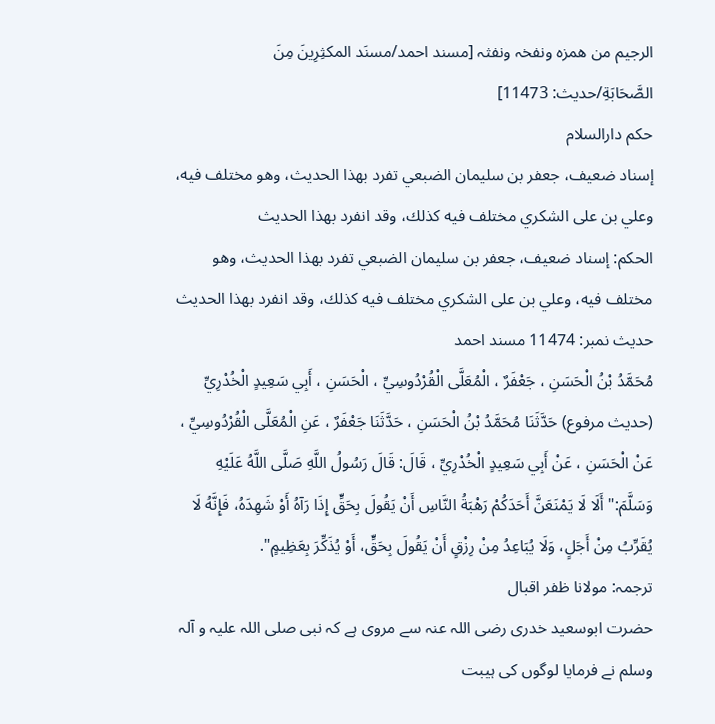الرجیم من ھمزہ ونفخہ ونفثہ [مسند احمد/مسنَد المكثِرِینَ مِنَ الصَّحَابَةِ/حدیث: 11473]
حکم دارالسلام
إسناد ضعيف، جعفر بن سليمان الضبعي تفرد بهذا الحديث، وهو مختلف فيه، وعلي بن على الشكري مختلف فيه كذلك، وقد انفرد بهذا الحديث
الحكم: إسناد ضعيف، جعفر بن سليمان الضبعي تفرد بهذا الحديث، وهو مختلف فيه، وعلي بن على الشكري مختلف فيه كذلك، وقد انفرد بهذا الحديث
حدیث نمبر: 11474 مسند احمد
مُحَمَّدُ بْنُ الْحَسَنِ ، جَعْفَرٌ ، الْمُعَلَّى الْقُرْدُوسِيِّ ، الْحَسَنِ ، أَبِي سَعِيدٍ الْخُدْرِيِّ
(حديث مرفوع) حَدَّثَنَا مُحَمَّدُ بْنُ الْحَسَنِ ، حَدَّثَنَا جَعْفَرٌ ، عَنِ الْمُعَلَّى الْقُرْدُوسِيِّ ، عَنْ الْحَسَنِ ، عَنْ أَبِي سَعِيدٍ الْخُدْرِيِّ ، قَالَ: قَالَ رَسُولُ اللَّهِ صَلَّى اللَّهُ عَلَيْهِ وَسَلَّمَ:" أَلَا لَا يَمْنَعَنَّ أَحَدَكُمْ رَهْبَةُ النَّاسِ أَنْ يَقُولَ بِحَقٍّ إِذَا رَآهُ أَوْ شَهِدَهُ، فَإِنَّهُ لَا يُقَرِّبُ مِنْ أَجَلٍ، وَلَا يُبَاعِدُ مِنْ رِزْقٍ أَنْ يَقُولَ بِحَقٍّ، أَوْ يُذَكِّرَ بِعَظِيمٍ".
ترجمہ: مولانا ظفر اقبال
حضرت ابوسعید خدری رضی اللہ عنہ سے مروی ہے کہ نبی صلی اللہ علیہ و آلہ وسلم نے فرمایا لوگوں کی ہیبت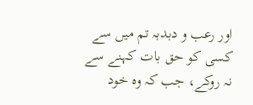اور رعب و دبدبہ تم میں سے کسی کو حق بات کہنے سے نہ روکے، جب کہ وہ خود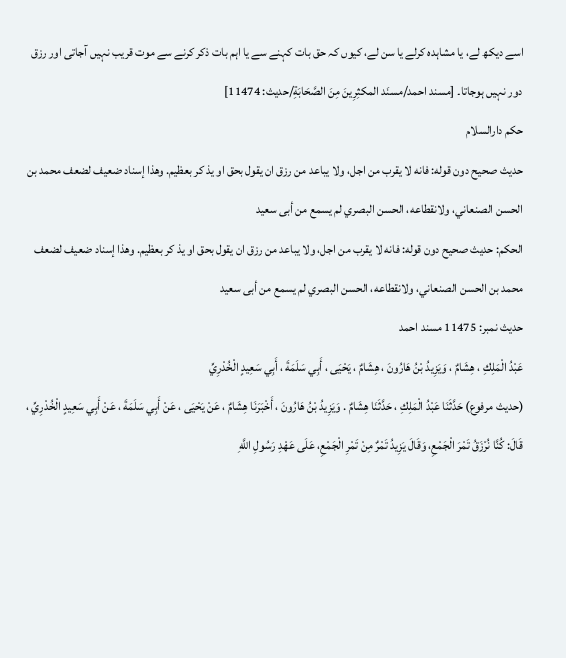اسے دیکھ لے، یا مشاہدہ کرلے یا سن لے، کیوں کہ حق بات کہنے سے یا اہم بات ذکر کرنے سے موت قریب نہیں آجاتی اور رزق دور نہیں ہوجاتا۔ [مسند احمد/مسنَد المكثِرِینَ مِنَ الصَّحَابَةِ/حدیث: 11474]
حکم دارالسلام
حديث صحيح دون قوله: فانه لا يقرب من اجل، ولا يباعد من رزق ان يقول بحق او يذ كر بعظيم. وهذا إسناد ضعيف لضعف محمد بن الحسن الصنعاني، ولانقطاعه، الحسن البصري لم يسمع من أبى سعيد
الحكم: حديث صحيح دون قوله: فانه لا يقرب من اجل، ولا يباعد من رزق ان يقول بحق او يذ كر بعظيم. وهذا إسناد ضعيف لضعف محمد بن الحسن الصنعاني، ولانقطاعه، الحسن البصري لم يسمع من أبى سعيد
حدیث نمبر: 11475 مسند احمد
عَبْدُ الْمَلِكِ ، هِشَامٌ ، وَيَزِيدُ بْنُ هَارُونَ ، هِشَامٌ ، يَحْيَى ، أَبِي سَلَمَةَ ، أَبِي سَعِيدٍ الْخُدْرِيِّ
(حديث مرفوع) حَدَّثَنَا عَبْدُ الْمَلِكِ ، حَدَّثَنَا هِشَامٌ . وَيَزِيدُ بْنُ هَارُونَ ، أَخْبَرَنَا هِشَامٌ ، عَنْ يَحْيَى ، عَنْ أَبِي سَلَمَةَ ، عَنْ أَبِي سَعِيدٍ الْخُدْرِيِّ ، قَالَ: كُنَّا نُرْزَقُ تَمْرَ الْجَمْعِ، وَقَالَ يَزِيدُ تَمْرٌ مِنْ تَمْرِ الْجَمْعِ، عَلَى عَهْدِ رَسُولِ اللَّهِ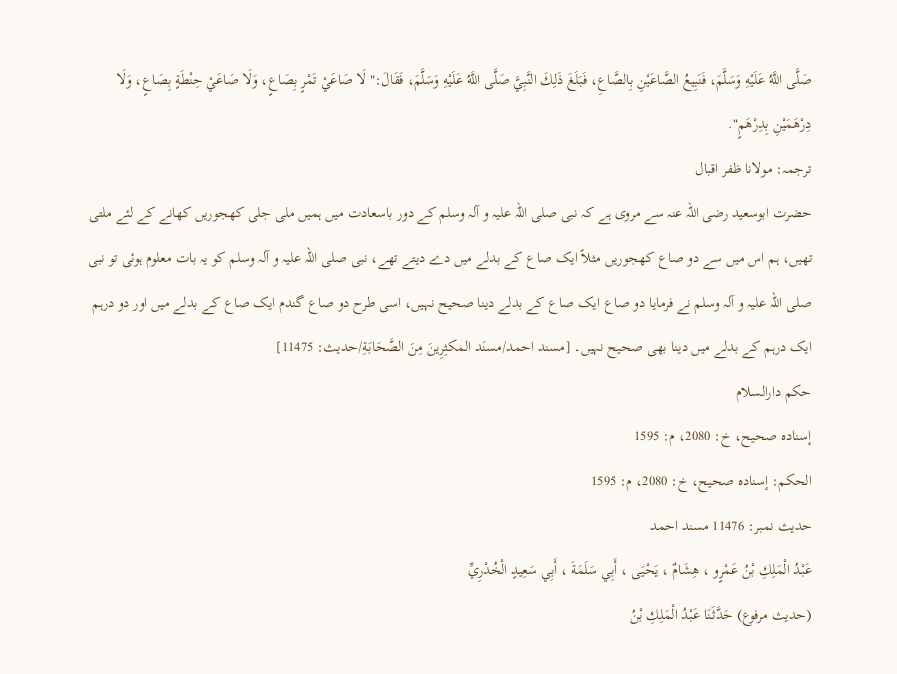صَلَّى اللَّهُ عَلَيْهِ وَسَلَّمَ، فَنَبِيعُ الصَّاعَيْنِ بِالصَّاعِ، فَبَلَغَ ذَلِكَ النَّبِيَّ صَلَّى اللَّهُ عَلَيْهِ وَسَلَّمَ، فَقَالَ:" لَا صَاعَيْ تَمْرٍ بِصَاعٍ، وَلَا صَاعَيْ حِنْطَةٍ بِصَاعٍ، وَلَا دِرْهَمَيْنِ بِدِرْهَمٍ".
ترجمہ: مولانا ظفر اقبال
حضرت ابوسعید رضی اللہ عنہ سے مروی ہے کہ نبی صلی اللہ علیہ و آلہ وسلم کے دور باسعادت میں ہمیں ملی جلی کھجوریں کھانے کے لئے ملتی تھیں، ہم اس میں سے دو صاع کھجوریں مثلاً ایک صاع کے بدلے میں دے دیتے تھے، نبی صلی اللہ علیہ و آلہ وسلم کو یہ بات معلوم ہوئی تو نبی صلی اللہ علیہ و آلہ وسلم نے فرمایا دو صاع ایک صاع کے بدلے دینا صحیح نہیں، اسی طرح دو صاع گندم ایک صاع کے بدلے میں اور دو درہم ایک درہم کے بدلے میں دینا بھی صحیح نہیں۔ [مسند احمد/مسنَد المكثِرِینَ مِنَ الصَّحَابَةِ/حدیث: 11475]
حکم دارالسلام
إسناده صحيح، خ: 2080، م: 1595
الحكم: إسناده صحيح، خ: 2080، م: 1595
حدیث نمبر: 11476 مسند احمد
عَبْدُ الْمَلِكِ بْنُ عَمْرٍو ، هِشَامٌ ، يَحْيَى ، أَبِي سَلَمَةَ ، أَبِي سَعِيدٍ الْخُدْرِيِّ
(حديث مرفوع) حَدَّثَنَا عَبْدُ الْمَلِكِ بْنُ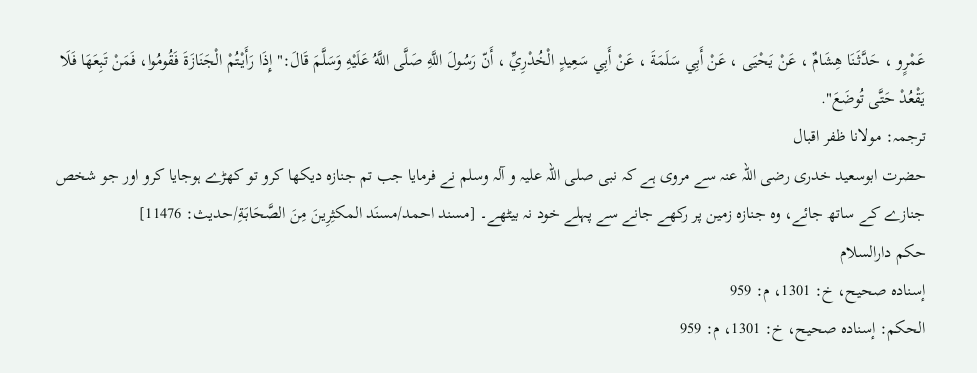عَمْرٍو ، حَدَّثَنَا هِشَامٌ ، عَنْ يَحْيَى ، عَنْ أَبِي سَلَمَةَ ، عَنْ أَبِي سَعِيدٍ الْخُدْرِيِّ ، أَنّ رَسُولَ اللَّهِ صَلَّى اللَّهُ عَلَيْهِ وَسَلَّمَ قَالَ:" إِذَا رَأَيْتُمْ الْجَنَازَةَ فَقُومُوا، فَمَنْ تَبِعَهَا فَلَا يَقْعُدْ حَتَّى تُوضَعَ".
ترجمہ: مولانا ظفر اقبال
حضرت ابوسعید خدری رضی اللہ عنہ سے مروی ہے کہ نبی صلی اللہ علیہ و آلہ وسلم نے فرمایا جب تم جنازہ دیکھا کرو تو کھڑے ہوجایا کرو اور جو شخص جنازے کے ساتھ جائے، وہ جنازہ زمین پر رکھے جانے سے پہلے خود نہ بیٹھے۔ [مسند احمد/مسنَد المكثِرِینَ مِنَ الصَّحَابَةِ/حدیث: 11476]
حکم دارالسلام
إسناده صحيح، خ: 1301، م: 959
الحكم: إسناده صحيح، خ: 1301، م: 959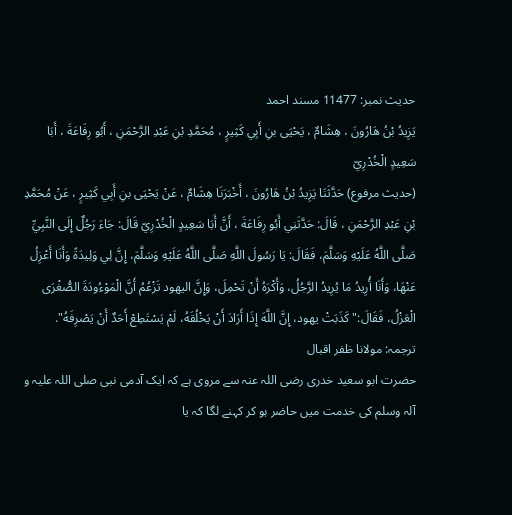حدیث نمبر: 11477 مسند احمد
يَزِيدُ بْنُ هَارُونَ ، هِشَامٌ ، يَحْيَى بنِ أَبِي كَثِيرٍ ، مُحَمَّدِ بْنِ عَبْدِ الرَّحْمَنِ ، أَبُو رِفَاعَةَ ، أَبَا سَعِيدٍ الْخُدْرِيّ
(حديث مرفوع) حَدَّثَنَا يَزِيدُ بْنُ هَارُونَ ، أَخْبَرَنَا هِشَامٌ ، عَنْ يَحْيَى بنِ أَبِي كَثِيرٍ ، عَنْ مُحَمَّدِ بْنِ عَبْدِ الرَّحْمَنِ ، قَالَ: حَدَّثَنِي أَبُو رِفَاعَةَ ، أَنَّ أَبَا سَعِيدٍ الْخُدْرِيّ قَالَ: جَاءَ رَجُلٌ إِلَى النَّبِيِّ صَلَّى اللَّهُ عَلَيْهِ وَسَلَّمَ، فَقَالَ: يَا رَسُولَ اللَّهِ صَلَّى اللَّهُ عَلَيْهِ وَسَلَّمَ، إِنَّ لِي وَلِيدَةً وَأَنَا أَعْزِلُ عَنْهَا، وَأَنَا أُرِيدُ مَا يُرِيدُ الرَّجُلُ، وَأَكْرَهُ أَنْ تَحْمِلَ، وَإِنَّ اليهود تَزْعُمُ أَنَّ الْمَوْءُودَةَ الصُّغْرَى الْعَزْلُ، فَقَالَ:" كَذَبَتْ يهود، إِنَّ اللَّهَ إِذَا أَرَادَ أَنْ يَخْلُقَهُ، لَمْ يَسْتَطِعْ أَحَدٌ أَنْ يَصْرِفَهُ".
ترجمہ: مولانا ظفر اقبال
حضرت ابو سعید خدری رضی اللہ عنہ سے مروی ہے کہ ایک آدمی نبی صلی اللہ علیہ و آلہ وسلم کی خدمت میں حاضر ہو کر کہنے لگا کہ یا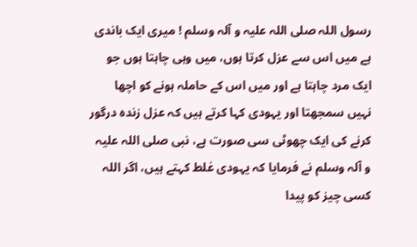رسول اللہ صلی اللہ علیہ و آلہ وسلم ! میری ایک باندی ہے میں اس سے عزل کرتا ہوں، میں وہی چاہتا ہوں جو ایک مرد چاہتا ہے اور میں اس کے حاملہ ہونے کو اچھا نہیں سمجھتا اور یہودی کہا کرتے ہیں کہ عزل زندہ درگور کرنے کی ایک چھوٹی سی صورت ہے، نبی صلی اللہ علیہ و آلہ وسلم نے فرمایا کہ یہودی غلط کہتے ہیں، اگر اللہ کسی چیز کو پیدا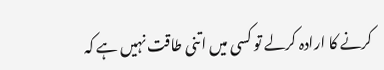کرنے کا ارادہ کرلے تو کسی میں اتنی طاقت نہیں ہے کہ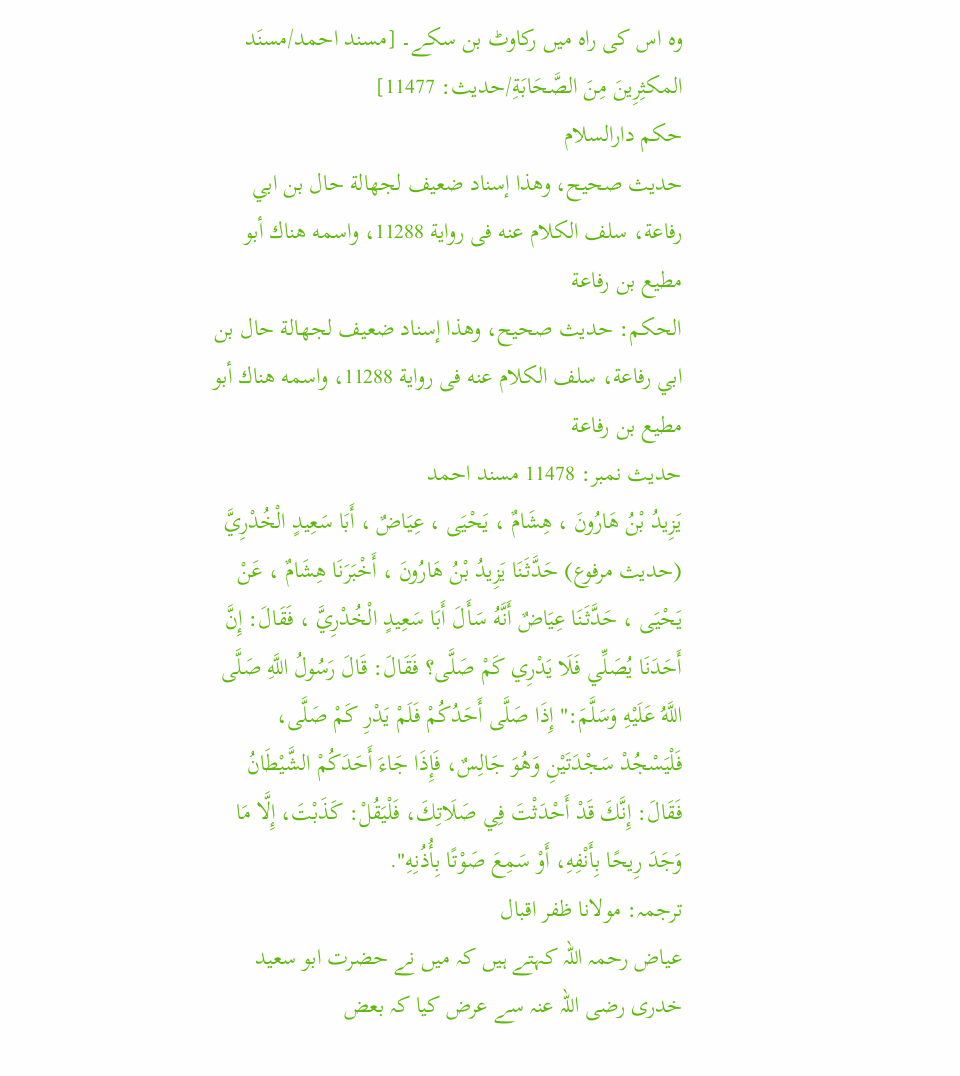وہ اس کی راہ میں رکاوٹ بن سکے۔ [مسند احمد/مسنَد المكثِرِینَ مِنَ الصَّحَابَةِ/حدیث: 11477]
حکم دارالسلام
حديث صحيح، وهذا إسناد ضعيف لجهالة حال بن ابي رفاعة، سلف الكلام عنه فى رواية 11288، واسمه هناك أبو مطيع بن رفاعة
الحكم: حديث صحيح، وهذا إسناد ضعيف لجهالة حال بن ابي رفاعة، سلف الكلام عنه فى رواية 11288، واسمه هناك أبو مطيع بن رفاعة
حدیث نمبر: 11478 مسند احمد
يَزِيدُ بْنُ هَارُونَ ، هِشَامٌ ، يَحْيَى ، عِيَاضٌ ، أَبَا سَعِيدٍ الْخُدْرِيَّ
(حديث مرفوع) حَدَّثَنَا يَزِيدُ بْنُ هَارُونَ ، أَخْبَرَنَا هِشَامٌ ، عَنْ يَحْيَى ، حَدَّثَنَا عِيَاضٌ أَنَّهُ سَأَلَ أَبَا سَعِيدٍ الْخُدْرِيَّ ، فَقَالَ: إِنَّ أَحَدَنَا يُصَلِّي فَلَا يَدْرِي كَمْ صَلَّى؟ فَقَالَ: قَالَ رَسُولُ اللَّهِ صَلَّى اللَّهُ عَلَيْهِ وَسَلَّمَ:" إِذَا صَلَّى أَحَدُكُمْ فَلَمْ يَدْرِ كَمْ صَلَّى، فَلْيَسْجُدْ سَجْدَتَيْنِ وَهُوَ جَالِسٌ، فَإِذَا جَاءَ أَحَدَكُمْ الشَّيْطَانُ فَقَالَ: إِنَّكَ قَدْ أَحْدَثْتَ فِي صَلَاتِكَ، فَلْيَقُلْ: كَذَبْتَ، إِلَّا مَا وَجَدَ رِيحًا بِأَنْفِهِ، أَوْ سَمِعَ صَوْتًا بِأُذُنِهِ".
ترجمہ: مولانا ظفر اقبال
عیاض رحمہ اللہ کہتے ہیں کہ میں نے حضرت ابو سعید خدری رضی اللہ عنہ سے عرض کیا کہ بعض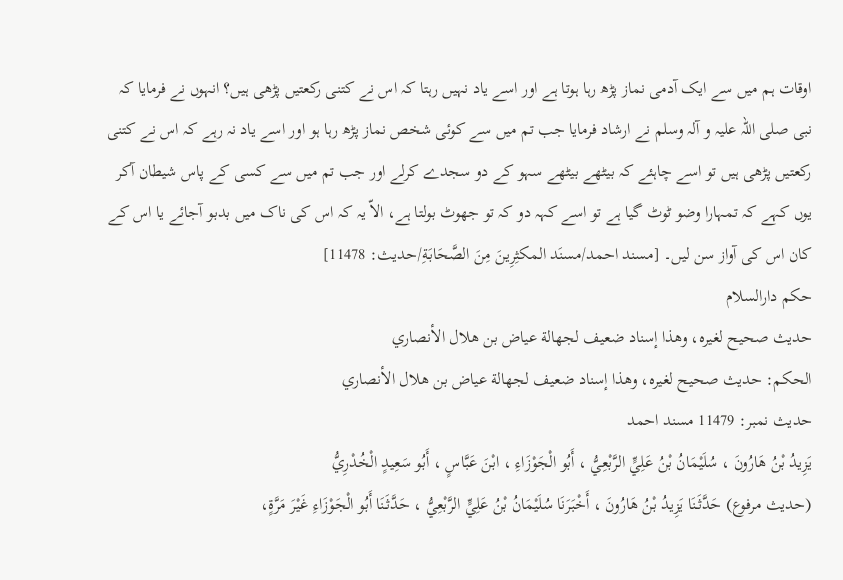اوقات ہم میں سے ایک آدمی نماز پڑھ رہا ہوتا ہے اور اسے یاد نہیں رہتا کہ اس نے کتنی رکعتیں پڑھی ہیں؟ انہوں نے فرمایا کہ نبی صلی اللہ علیہ و آلہ وسلم نے ارشاد فرمایا جب تم میں سے کوئی شخص نماز پڑھ رہا ہو اور اسے یاد نہ رہے کہ اس نے کتنی رکعتیں پڑھی ہیں تو اسے چاہئے کہ بیٹھے بیٹھے سہو کے دو سجدے کرلے اور جب تم میں سے کسی کے پاس شیطان آکر یوں کہے کہ تمہارا وضو ٹوٹ گیا ہے تو اسے کہہ دو کہ تو جھوٹ بولتا ہے، الاّ یہ کہ اس کی ناک میں بدبو آجائے یا اس کے کان اس کی آواز سن لیں۔ [مسند احمد/مسنَد المكثِرِینَ مِنَ الصَّحَابَةِ/حدیث: 11478]
حکم دارالسلام
حديث صحيح لغيره، وهذا إسناد ضعيف لجهالة عياض بن هلال الأنصاري
الحكم: حديث صحيح لغيره، وهذا إسناد ضعيف لجهالة عياض بن هلال الأنصاري
حدیث نمبر: 11479 مسند احمد
يَزِيدُ بْنُ هَارُونَ ، سُلَيْمَانُ بْنُ عَلِيٍّ الرَّبْعِيُّ ، أَبُو الْجَوْزَاءِ ، ابْنَ عَبَّاسٍ ، أَبُو سَعِيدٍ الْخُدْرِيُّ
(حديث مرفوع) حَدَّثَنَا يَزِيدُ بْنُ هَارُونَ ، أَخْبَرَنَا سُلَيْمَانُ بْنُ عَلِيٍّ الرَّبْعِيُّ ، حَدَّثَنَا أَبُو الْجَوْزَاءِ غَيْرَ مَرَّةٍ،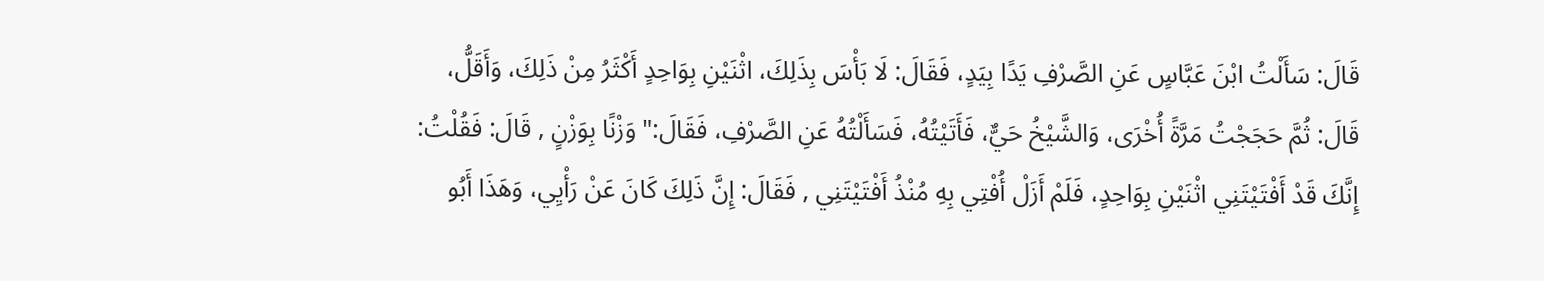قَالَ: سَأَلْتُ ابْنَ عَبَّاسٍ عَنِ الصَّرْفِ يَدًا بِيَدٍ، فَقَالَ: لَا بَأْسَ بِذَلِكَ، اثْنَيْنِ بِوَاحِدٍ أَكْثَرُ مِنْ ذَلِكَ، وَأَقَلُّ، قَالَ: ثُمَّ حَجَجْتُ مَرَّةً أُخْرَى، وَالشَّيْخُ حَيٌّ، فَأَتَيْتُهُ، فَسَأَلْتُهُ عَنِ الصَّرْفِ، فَقَالَ:" وَزْنًا بِوَزْنٍ , قَالَ: فَقُلْتُ: إِنَّكَ قَدْ أَفْتَيْتَنِي اثْنَيْنِ بِوَاحِدٍ، فَلَمْ أَزَلْ أُفْتِي بِهِ مُنْذُ أَفْتَيْتَنِي , فَقَالَ: إِنَّ ذَلِكَ كَانَ عَنْ رَأْيِي، وَهَذَا أَبُو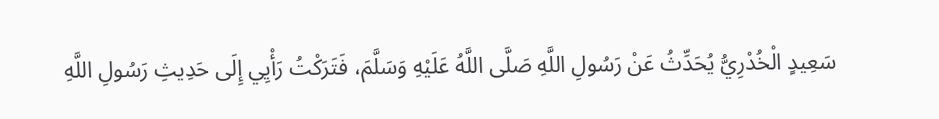سَعِيدٍ الْخُدْرِيُّ يُحَدِّثُ عَنْ رَسُولِ اللَّهِ صَلَّى اللَّهُ عَلَيْهِ وَسَلَّمَ، فَتَرَكْتُ رَأْيِي إِلَى حَدِيثِ رَسُولِ اللَّهِ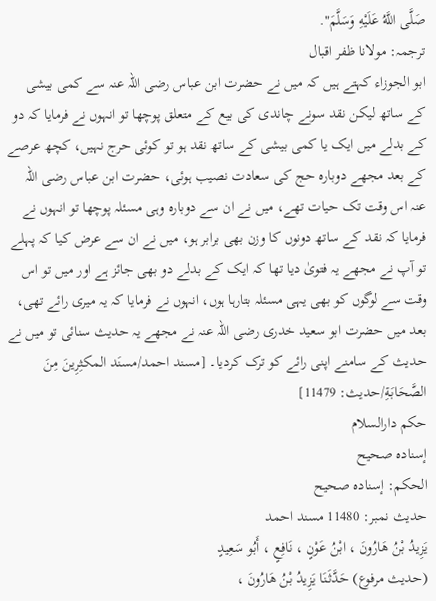صَلَّى اللَّهُ عَلَيْهِ وَسَلَّمَ".
ترجمہ: مولانا ظفر اقبال
ابو الجوزاء کہتے ہیں کہ میں نے حضرت ابن عباس رضی اللہ عنہ سے کمی بیشی کے ساتھ لیکن نقد سونے چاندی کی بیع کے متعلق پوچھا تو انہوں نے فرمایا کہ دو کے بدلے میں ایک یا کمی بیشی کے ساتھ نقد ہو تو کوئی حرج نہیں، کچھ عرصے کے بعد مجھے دوبارہ حج کی سعادت نصیب ہوئی، حضرت ابن عباس رضی اللہ عنہ اس وقت تک حیات تھے، میں نے ان سے دوبارہ وہی مسئلہ پوچھا تو انہوں نے فرمایا کہ نقد کے ساتھ دونوں کا وزن بھی برابر ہو، میں نے ان سے عرض کیا کہ پہلے تو آپ نے مجھے یہ فتویٰ دیا تھا کہ ایک کے بدلے دو بھی جائز ہے اور میں تو اس وقت سے لوگوں کو بھی یہی مسئلہ بتارہا ہوں، انہوں نے فرمایا کہ یہ میری رائے تھی، بعد میں حضرت ابو سعید خدری رضی اللہ عنہ نے مجھے یہ حدیث سنائی تو میں نے حدیث کے سامنے اپنی رائے کو ترک کردیا۔ [مسند احمد/مسنَد المكثِرِینَ مِنَ الصَّحَابَةِ/حدیث: 11479]
حکم دارالسلام
إسناده صحيح
الحكم: إسناده صحيح
حدیث نمبر: 11480 مسند احمد
يَزِيدُ بْنُ هَارُونَ ، ابْنُ عَوْنٍ ، نَافِعٍ ، أَبُو سَعِيدٍ
(حديث مرفوع) حَدَّثَنَا يَزِيدُ بْنُ هَارُونَ ،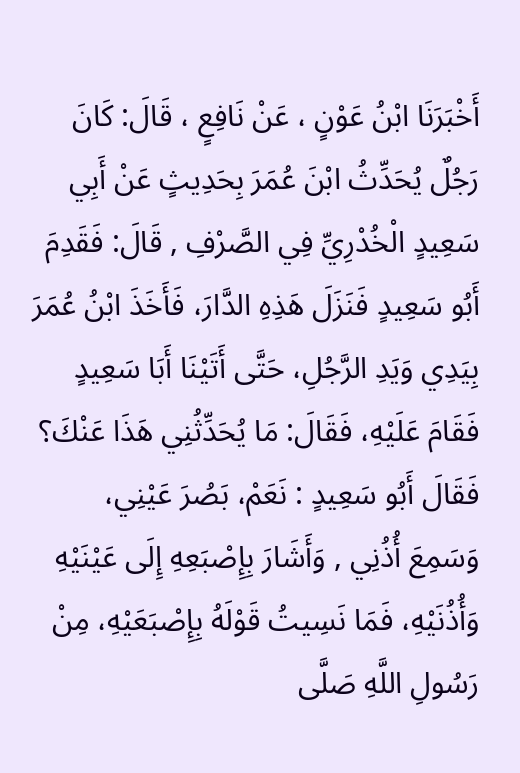أَخْبَرَنَا ابْنُ عَوْنٍ ، عَنْ نَافِعٍ ، قَالَ: كَانَ رَجُلٌ يُحَدِّثُ ابْنَ عُمَرَ بِحَدِيثٍ عَنْ أَبِي سَعِيدٍ الْخُدْرِيِّ فِي الصَّرْفِ , قَالَ: فَقَدِمَ أَبُو سَعِيدٍ فَنَزَلَ هَذِهِ الدَّارَ، فَأَخَذَ ابْنُ عُمَرَ بِيَدِي وَيَدِ الرَّجُلِ، حَتَّى أَتَيْنَا أَبَا سَعِيدٍ فَقَامَ عَلَيْهِ، فَقَالَ: مَا يُحَدِّثُنِي هَذَا عَنْكَ؟ فَقَالَ أَبُو سَعِيدٍ : نَعَمْ، بَصُرَ عَيْنِي، وَسَمِعَ أُذُنِي , وَأَشَارَ بِإِصْبَعِهِ إِلَى عَيْنَيْهِ وَأُذُنَيْهِ، فَمَا نَسِيتُ قَوْلَهُ بِإِصْبَعَيْهِ، مِنْ رَسُولِ اللَّهِ صَلَّى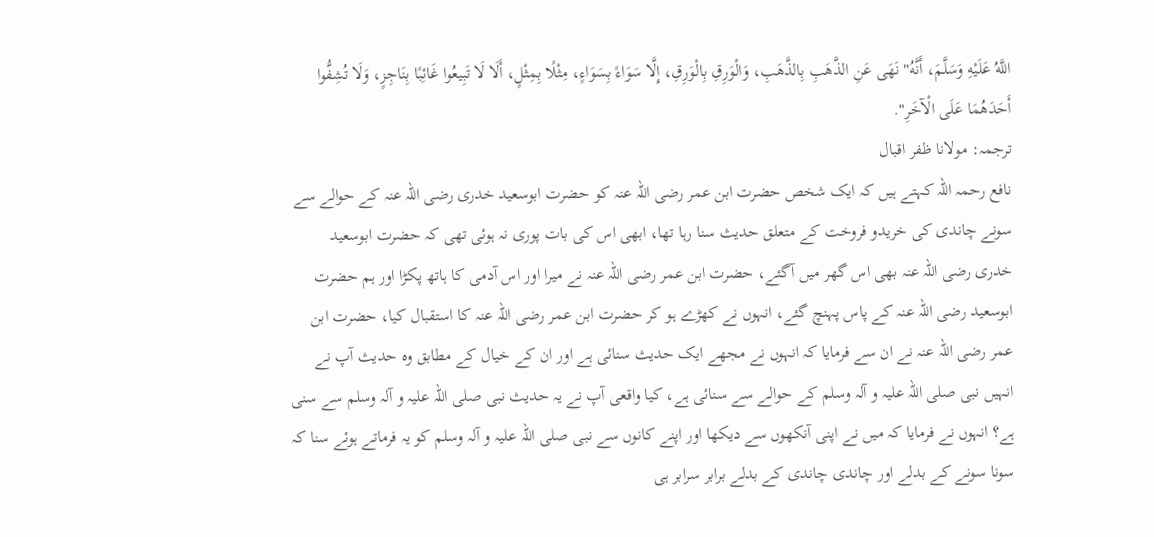اللَّهُ عَلَيْهِ وَسَلَّمَ، أَنَّهُ" نَهَى عَنِ الذَّهَبِ بِالذَّهَبِ، وَالْوَرِقِ بِالْوَرِقِ، إِلَّا سَوَاءً بِسَوَاءٍ، مِثْلًا بِمِثْلٍ، أَلَا لَا تَبِيعُوا غَائِبًا بِنَاجِزٍ، وَلَا تُشِفُّوا أَحَدَهُمَا عَلَى الْآخَرِ".
ترجمہ: مولانا ظفر اقبال
نافع رحمہ اللہ کہتے ہیں کہ ایک شخص حضرت ابن عمر رضی اللہ عنہ کو حضرت ابوسعید خدری رضی اللہ عنہ کے حوالے سے سونے چاندی کی خریدو فروخت کے متعلق حدیث سنا رہا تھا، ابھی اس کی بات پوری نہ ہوئی تھی کہ حضرت ابوسعید خدری رضی اللہ عنہ بھی اس گھر میں آگئے، حضرت ابن عمر رضی اللہ عنہ نے میرا اور اس آدمی کا ہاتھ پکڑا اور ہم حضرت ابوسعید رضی اللہ عنہ کے پاس پہنچ گئے، انہوں نے کھڑے ہو کر حضرت ابن عمر رضی اللہ عنہ کا استقبال کیا، حضرت ابن عمر رضی اللہ عنہ نے ان سے فرمایا کہ انہوں نے مجھے ایک حدیث سنائی ہے اور ان کے خیال کے مطابق وہ حدیث آپ نے انہیں نبی صلی اللہ علیہ و آلہ وسلم کے حوالے سے سنائی ہے، کیا واقعی آپ نے یہ حدیث نبی صلی اللہ علیہ و آلہ وسلم سے سنی ہے؟ انہوں نے فرمایا کہ میں نے اپنی آنکھوں سے دیکھا اور اپنے کانوں سے نبی صلی اللہ علیہ و آلہ وسلم کو یہ فرماتے ہوئے سنا کہ سونا سونے کے بدلے اور چاندی چاندی کے بدلے برابر سرابر ہی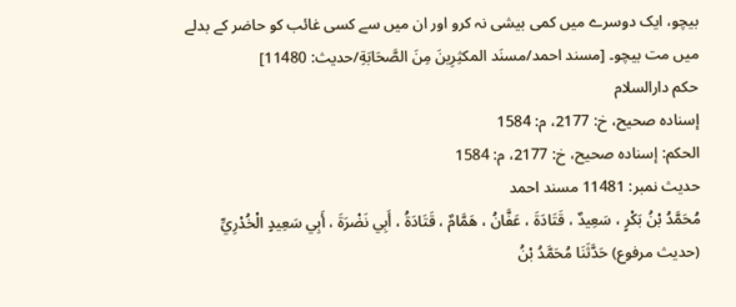بیچو، ایک دوسرے میں کمی بیشی نہ کرو اور ان میں سے کسی غائب کو حاضر کے بدلے میں مت بیچو۔ [مسند احمد/مسنَد المكثِرِینَ مِنَ الصَّحَابَةِ/حدیث: 11480]
حکم دارالسلام
إسناده صحيح، خ: 2177، م: 1584
الحكم: إسناده صحيح، خ: 2177، م: 1584
حدیث نمبر: 11481 مسند احمد
مُحَمَّدُ بْنُ بَكْرٍ ، سَعِيدٌ ، قَتَادَةَ ، عَفَّانُ ، هَمَّامٌ ، قَتَادَةُ ، أَبِي نَضْرَةَ ، أَبِي سَعِيدٍ الْخُدْرِيِّ
(حديث مرفوع) حَدَّثَنَا مُحَمَّدُ بْنُ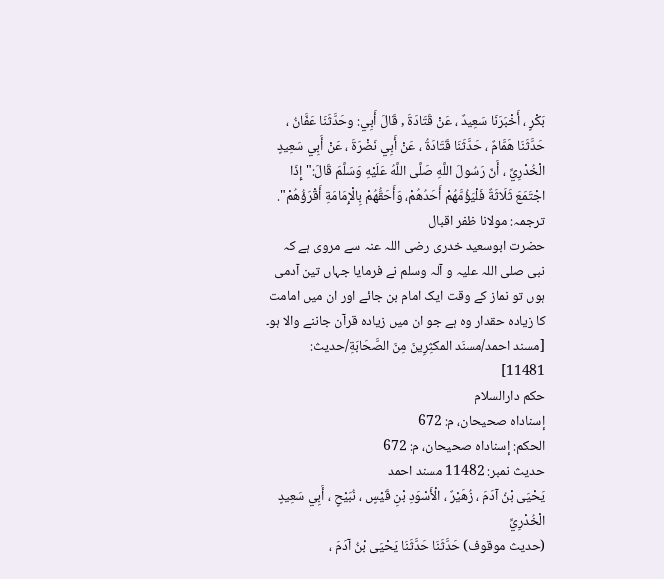بَكْرٍ ، أَخْبَرَنَا سَعِيدٌ ، عَنْ قَتَادَةَ , قَالَ أَبِي: وحَدَّثَنَا عَفَّانُ ، حَدَّثَنَا هَمَّامٌ ، حَدَّثَنَا قَتَادَةُ ، عَنْ أَبِي نَضْرَةَ ، عَنْ أَبِي سَعِيدٍ الْخُدْرِيِّ ، أَنّ رَسُولَ اللَّهِ صَلَّى اللَّهُ عَلَيْهِ وَسَلَّمَ قَالَ:" إِذَا اجْتَمَعَ ثَلَاثَةٌ فَلْيَؤُمَّهُمْ أَحَدُهُمْ، وَأَحَقُّهُمْ بِالْإِمَامَةِ أَقْرَؤُهُمْ".
ترجمہ: مولانا ظفر اقبال
حضرت ابوسعید خدری رضی اللہ عنہ سے مروی ہے کہ نبی صلی اللہ علیہ و آلہ وسلم نے فرمایا جہاں تین آدمی ہوں تو نماز کے وقت ایک امام بن جائے اور ان میں امامت کا زیادہ حقدار وہ ہے جو ان میں زیادہ قرآن جاننے والا ہو۔ [مسند احمد/مسنَد المكثِرِینَ مِنَ الصَّحَابَةِ/حدیث: 11481]
حکم دارالسلام
إسناداه صحيحان، م: 672
الحكم: إسناداه صحيحان، م: 672
حدیث نمبر: 11482 مسند احمد
يَحْيَى بْنُ آدَمَ ، زُهَيْرٌ ، الْأَسْوَدِ بْنِ قَيْسٍ ، نُبَيْحٍ ، أَبِي سَعِيدٍ الْخُدْرِيِّ
(حديث موقوف) حَدَّثَنَا حَدَّثَنَا يَحْيَى بْنُ آدَمَ ،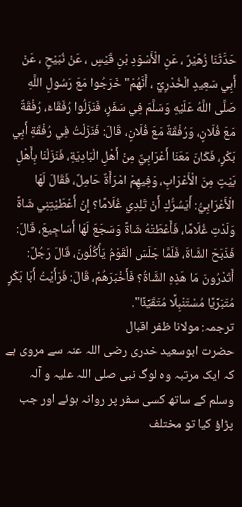حَدَّثَنَا زُهَيْرٌ ، عَنِ الْأَسْوَدِ بْنِ قَيْسٍ ، عَنْ نُبَيْحٍ ، عَنْ أَبِي سَعِيدٍ الْخُدْرِيِّ ، أَنَّهُمْ" خَرَجُوا مَعَ رَسُولِ اللَّهِ صَلَّى اللَّهُ عَلَيْهِ وَسَلَّمَ فِي سَفَرٍ، فَنَزَلُوا رُفَقَاءَ، رُفْقَةٌ مَعَ فُلَانٍ، وَرُفْقَةٌ مَعَ فُلَانٍ، قَالَ: فَنَزَلْتُ فِي رُفْقَةِ أَبِي بَكْرٍ، فَكَانَ مَعَنَا أَعْرَابِيٌّ مِنْ أَهْلِ الْبَادِيَةِ، فَنَزَلْنَا بِأَهْلِ بَيْتٍ مِنَ الْأَعْرَابِ، وَفِيهِمْ امْرَأَةٌ حَامِلٌ، فَقَالَ لَهَا الْأَعْرَابِيُّ: أَيَسُرُّكِ أَنْ تَلِدِي غُلَامًا؟ إِنْ أَعْطَيْتِنِي شَاةً وَلَدْتِ غُلَامًا، فَأَعْطَتْهُ شَاةً وَسَجَعَ لَهَا أَسَاجِيعَ، قَالَ: فَذَبَحَ الشَّاةَ، فَلَمَّا جَلَسَ الْقَوْمُ يَأْكُلُونَ، قَالَ رَجُلٌ: أَتَدْرُونَ مَا هَذِهِ الشَّاةُ؟ فَأَخْبَرَهُمْ، قَالَ: فَرَأَيْتُ أَبَا بَكْرٍ مُتَبَرِّيًا مُسْتَنْبِلًا مُتَقَيِّئًا".
ترجمہ: مولانا ظفر اقبال
حضرت ابوسعید خدری رضی اللہ عنہ سے مروی ہے کہ ایک مرتبہ وہ لوگ نبی صلی اللہ علیہ و آلہ وسلم کے ساتھ کسی سفر پر روانہ ہوئے اور جب پڑاؤ کیا تو مختلف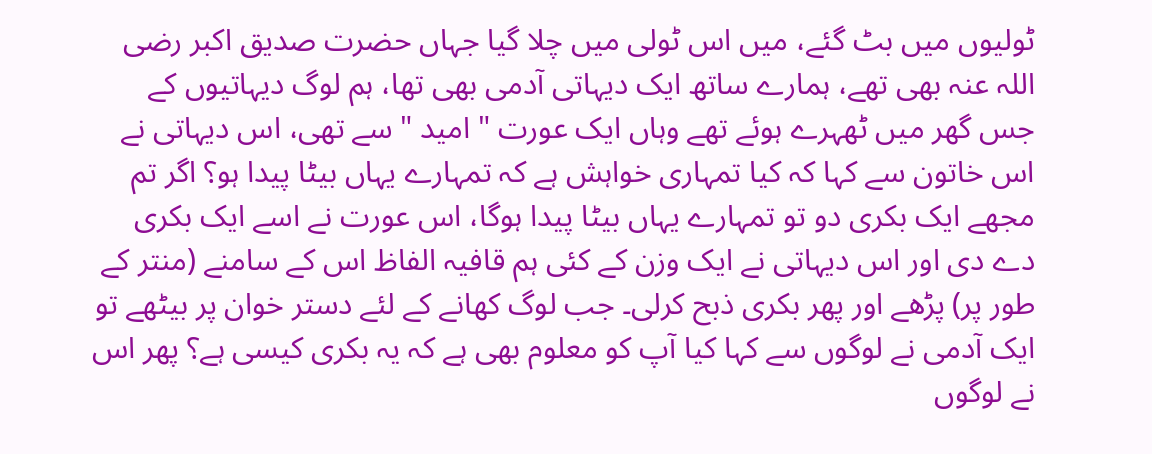ٹولیوں میں بٹ گئے، میں اس ٹولی میں چلا گیا جہاں حضرت صدیق اکبر رضی اللہ عنہ بھی تھے، ہمارے ساتھ ایک دیہاتی آدمی بھی تھا، ہم لوگ دیہاتیوں کے جس گھر میں ٹھہرے ہوئے تھے وہاں ایک عورت " امید " سے تھی، اس دیہاتی نے اس خاتون سے کہا کہ کیا تمہاری خواہش ہے کہ تمہارے یہاں بیٹا پیدا ہو؟ اگر تم مجھے ایک بکری دو تو تمہارے یہاں بیٹا پیدا ہوگا، اس عورت نے اسے ایک بکری دے دی اور اس دیہاتی نے ایک وزن کے کئی ہم قافیہ الفاظ اس کے سامنے (منتر کے طور پر) پڑھے اور پھر بکری ذبح کرلی۔ جب لوگ کھانے کے لئے دستر خوان پر بیٹھے تو ایک آدمی نے لوگوں سے کہا کیا آپ کو معلوم بھی ہے کہ یہ بکری کیسی ہے؟ پھر اس نے لوگوں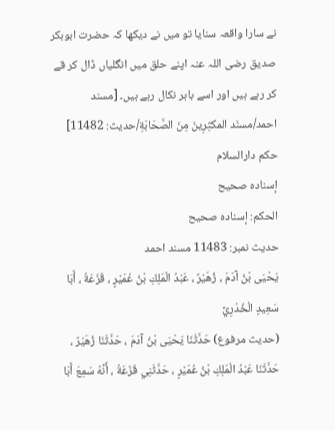نے سارا واقعہ سنایا تو میں نے دیکھا کہ حضرت ابوبکر صدیق رضی اللہ عنہ اپنے حلق میں انگلیاں ڈال کر قے کر رہے ہیں اور اسے باہر نکال رہے ہیں۔ [مسند احمد/مسنَد المكثِرِینَ مِنَ الصَّحَابَةِ/حدیث: 11482]
حکم دارالسلام
إسناده صحيح
الحكم: إسناده صحيح
حدیث نمبر: 11483 مسند احمد
يَحْيَى بْنُ آدَمَ ، زُهَيْرٌ ، عَبْدُ الْمَلِكِ بْنُ عُمَيْرٍ ، قَزَعَةُ ، أَبَا سَعِيدٍ الْخُدْرِيَّ
(حديث مرفوع) حَدَّثَنَا يَحْيَى بْنُ آدَمَ ، حَدَّثَنَا زُهَيْرٌ ، حَدَّثَنَا عَبْدُ الْمَلِكِ بْنُ عُمَيْرٍ ، حَدَّثَنِي قَزَعَةُ ، أَنَّهُ سَمِعَ أَبَا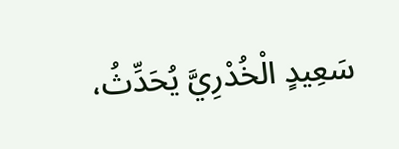سَعِيدٍ الْخُدْرِيَّ يُحَدِّثُ،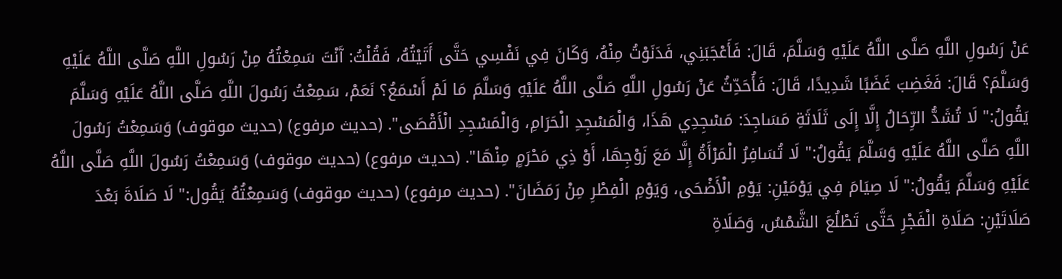عَنْ رَسُولِ اللَّهِ صَلَّى اللَّهُ عَلَيْهِ وَسَلَّمَ، قَالَ: فَأَعْجَبَنِي، فَدَنَوْتُ مِنْهُ، وَكَانَ فِي نَفْسِي حَتَّى أَتَيْتُهُ، فَقُلْتُ: آَنْتَ سَمِعْتُهُ مِنْ رَسُولِ اللَّهِ صَلَّى اللَّهُ عَلَيْهِ وَسَلَّمَ؟ قَالَ: فَغَضِبَ غَضَبًا شَدِيدًا، قَالَ: فَأُحَدِّثُ عَنْ رَسُولِ اللَّهِ صَلَّى اللَّهُ عَلَيْهِ وَسَلَّمَ مَا لَمْ أَسْمَعُ؟ نَعَمْ، سَمِعْتُ رَسُولَ اللَّهِ صَلَّى اللَّهُ عَلَيْهِ وَسَلَّمَ يَقُولُ:" لَا تُشَدُّ الرِّحَالُ إِلَّا إِلَى ثَلَاثَةِ مَسَاجِدَ: مَسْجِدِي هَذَا، وَالْمَسْجِدِ الْحَرَامِ، وَالْمَسْجِدِ الْأَقْصَى". (حديث مرفوع) (حديث موقوف) وَسَمِعْتُ رَسُولَ اللَّهِ صَلَّى اللَّهُ عَلَيْهِ وَسَلَّمَ يَقُولُ:" لَا تُسَافِرُ الْمَرْأَةُ إِلَّا مَعَ زَوْجِهَا، أَوْ ذِي مَحْرَمٍ مِنْهَا". (حديث مرفوع) (حديث موقوف) وَسَمِعْتُ رَسُولَ اللَّهِ صَلَّى اللَّهُ عَلَيْهِ وَسَلَّمَ يَقُولُ:" لَا صِيَامَ فِي يَوْمَيْنِ: يَوْمِ الْأَضْحَى، وَيَوْمِ الْفِطْرِ مِنْ رَمَضَانَ". (حديث مرفوع) (حديث موقوف) وَسَمِعْتُهُ يَقُول:" لَا صَلَاةَ بَعْدَ صَلَاتَيْنِ: صَلَاةِ الْفَجْرِ حَتَّى تَطْلُعَ الشَّمْسُ، وَصَلَاةِ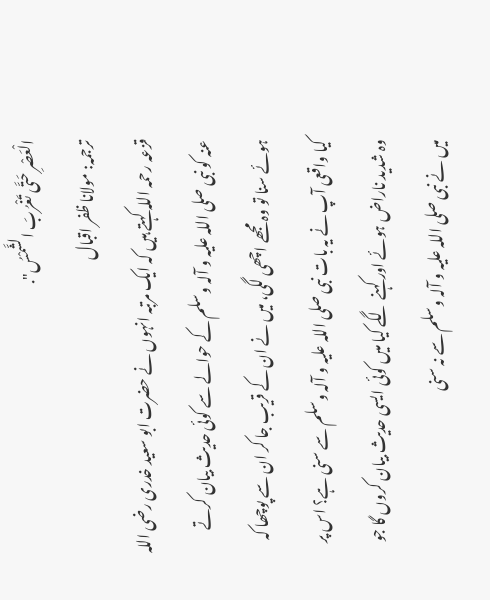الْعَصْرِ حَتَّى تَغْرُبَ الشَّمْسُ".
ترجمہ: مولانا ظفر اقبال
قزعہ رحمہ اللہ کہتے ہیں کہ ایک مرتبہ انہوں نے حضرت ابو سعید خدری رضی اللہ عنہ کو نبی صلی اللہ علیہ و آلہ وسلم کے حوالے سے کوئی حدیث بیان کرتے ہوئے سنا تو وہ مجھے اچھی لگی، میں نے ان کے قریب جا کر ان سے پوچھا کہ کیا واقعی آپ نے یہ بات نبی صلی اللہ علیہ و آلہ وسلم سے سنی ہے؟ اس پر وہ شدید ناراض ہوئے اور کہنے لگے کیا میں کوئی ایسی حدیث بیان کروں گا جو میں نے نبی صلی اللہ علیہ و آلہ وسلم سے نہ سنی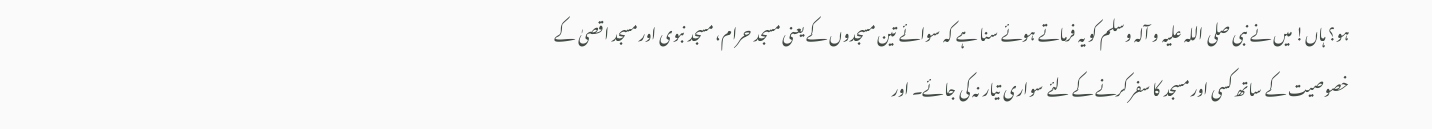ہو؟ ہاں! میں نے نبی صلی اللہ علیہ و آلہ وسلم کو یہ فرماتے ہوئے سنا ہے کہ سوائے تین مسجدوں کے یعنی مسجد حرام، مسجد نبوی اور مسجد اقصیٰ کے خصوصیت کے ساتھ کسی اور مسجد کا سفر کرنے کے لئے سواری تیار نہ کی جائے۔ اور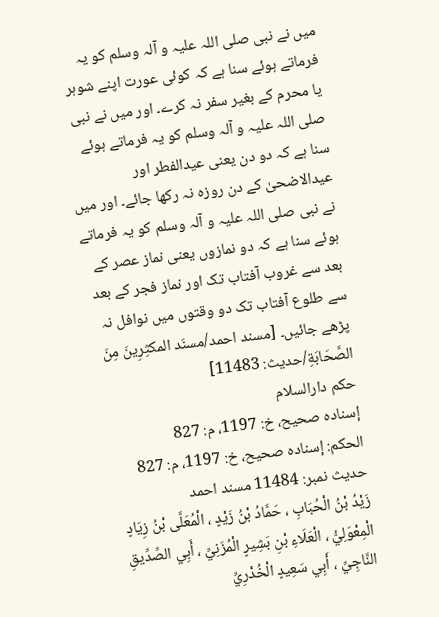میں نے نبی صلی اللہ علیہ و آلہ وسلم کو یہ فرماتے ہوئے سنا ہے کہ کوئی عورت اپنے شوہر یا محرم کے بغیر سفر نہ کرے۔ اور میں نے نبی صلی اللہ علیہ و آلہ وسلم کو یہ فرماتے ہوئے سنا ہے کہ دو دن یعنی عیدالفطر اور عیدالاضحیٰ کے دن روزہ نہ رکھا جائے۔ اور میں نے نبی صلی اللہ علیہ و آلہ وسلم کو یہ فرماتے ہوئے سنا ہے کہ دو نمازوں یعنی نماز عصر کے بعد سے غروب آفتاب تک اور نماز فجر کے بعد سے طلوع آفتاب تک دو وقتوں میں نوافل نہ پڑھے جائیں۔ [مسند احمد/مسنَد المكثِرِینَ مِنَ الصَّحَابَةِ/حدیث: 11483]
حکم دارالسلام
إسناده صحيح، خ: 1197، م: 827
الحكم: إسناده صحيح، خ: 1197، م: 827
حدیث نمبر: 11484 مسند احمد
زَيْدُ بْنُ الْحُبَابِ ، حَمَّادُ بْنُ زَيْدٍ ، الْمُعَلَّى بْنُ زِيَادٍ الْمِعْوَلِيُّ ، الْعَلَاءِ بْنِ بَشِيرٍ الْمُزَنِيِّ ، أَبِي الصِّدِّيقِ النَّاجِيِّ ، أَبِي سَعِيدٍ الْخُدْرِيِّ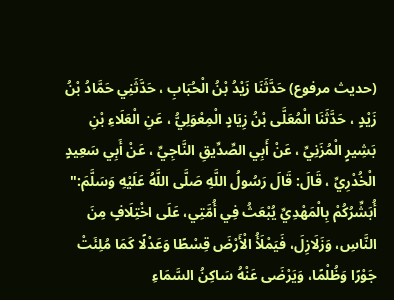(حديث مرفوع) حَدَّثَنَا زَيْدُ بْنُ الْحُبَابِ ، حَدَّثَنِي حَمَّادُ بْنُ زَيْدٍ ، حَدَّثَنَا الْمُعَلَّى بْنُ زِيَادٍ الْمِعْوَلِيُّ ، عَنِ الْعَلَاءِ بْنِ بَشِيرٍ الْمُزَنِيِّ ، عَنْ أَبِي الصِّدِّيقِ النَّاجِيِّ ، عَنْ أَبِي سَعِيدٍ الْخُدْرِيِّ ، قَالَ: قَالَ رَسُولُ اللَّهِ صَلَّى اللَّهُ عَلَيْهِ وَسَلَّمَ:" أُبَشِّرُكُمْ بِالْمَهْدِيِّ يُبْعَثُ فِي أُمَّتِي، عَلَى اخْتِلَافٍ مِنَ النَّاسِ، وَزَلَازِلَ، فَيَمْلَأُ الْأَرْضَ قِسْطًا وَعَدْلًا كَمَا مُلِئَتْ جَوْرًا وَظُلْمًا، وَيَرْضَى عَنْهُ سَاكِنُ السَّمَاءِ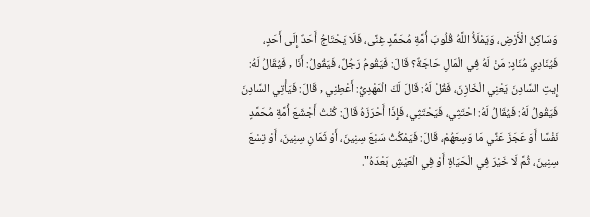وَسَاكِنُ الْأَرْضِ، وَيَمْلَأُ اللَّهُ قُلُوبَ أُمَّةِ مُحَمَّدٍ غِنًى، فَلَا يَحْتَاجُ أَحَدٌ إِلَى أَحَدٍ، فَيُنَادِي مُنَادٍ: مَنْ لَهُ فِي الْمَالِ حَاجَةٌ؟ قَالَ: فَيَقُومُ رَجُلٌ، فَيَقُولُ: أَنَا , فَيُقَالُ لَهُ: إِيتِ السَّادِنَ يَعْنِي الْخَازِنَ، فَقُلْ لَهُ: قَالَ لَكَ الْمَهْدِيُّ: أَعْطِنِي , قَالَ: فَيَأْتِي السَّادِنَ فَيَقُولُ لَهُ: فَيُقَالُ لَهُ: احْتَثِي، فَيَحْتَثِي، فَإِذَا أَحْرَزَهُ قَالَ: كُنْتُ أَجْشَعَ أُمَّةِ مُحَمَّدٍ نَفْسًا أَوَ عَجَزَ عَنِّي مَا وَسِعَهُمْ، قَالَ: فَيَمْكُثُ سَبْعَ سِنِينَ، أَوْ ثَمَانِ سِنِينَ، أَوْ تِسْعَ سِنِينَ، ثُمَّ لَا خَيْرَ فِي الْحَيَاةِ أَوْ فِي الْعَيْشِ بَعْدَهُ".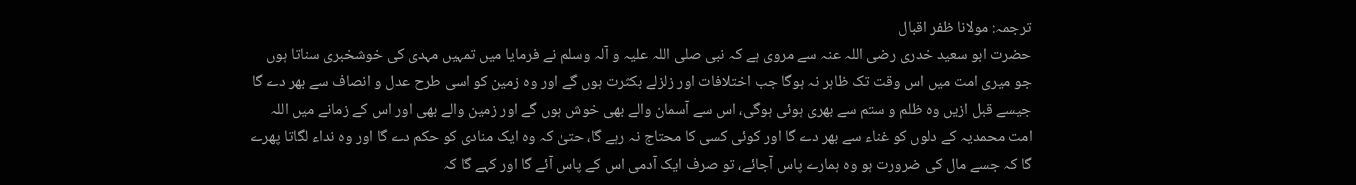ترجمہ: مولانا ظفر اقبال
حضرت ابو سعید خدری رضی اللہ عنہ سے مروی ہے کہ نبی صلی اللہ علیہ و آلہ وسلم نے فرمایا میں تمہیں مہدی کی خوشخبری سناتا ہوں جو میری امت میں اس وقت تک ظاہر نہ ہوگا جب اختلافات اور زلزلے بکثرت ہوں گے اور وہ زمین کو اسی طرح عدل و انصاف سے بھر دے گا جیسے قبل ازیں وہ ظلم و ستم سے بھری ہوئی ہوگی، اس سے آسمان والے بھی خوش ہوں گے اور زمین والے بھی اور اس کے زمانے میں اللہ امت محمدیہ کے دلوں کو غناء سے بھر دے گا اور کوئی کسی کا محتاج نہ رہے گا، حتیٰ کہ وہ ایک منادی کو حکم دے گا اور وہ نداء لگاتا پھرے گا کہ جسے مال کی ضرورت ہو وہ ہمارے پاس آجائے، تو صرف ایک آدمی اس کے پاس آئے گا اور کہے گا کہ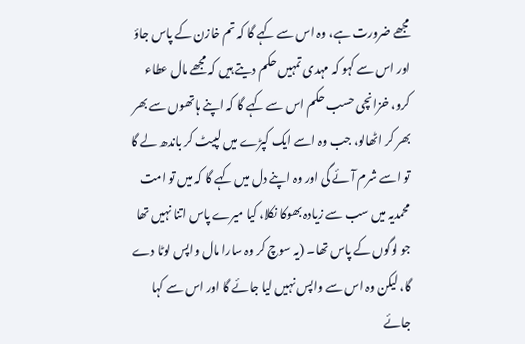مجھے ضرورت ہے، وہ اس سے کہے گا کہ تم خازن کے پاس جاؤ اور اس سے کہو کہ مہدی تمہیں حکم دیتے ہیں کہ مجھے مال عطاء کرو، خزانچی حسب حکم اس سے کہے گا کہ اپنے ہاتھوں سے بھر بھر کر اٹھالو، جب وہ اسے ایک کپڑے میں لپیٹ کر باندھ لے گا تو اسے شرم آئے گی اور وہ اپنے دل میں کہے گا کہ میں تو امت محمدیہ میں سب سے زیادہ بھوکا نکلا، کیا میرے پاس اتنا نہیں تھا جو لوگوں کے پاس تھا۔ (یہ سوچ کر وہ سارا مال واپس لوٹا دے گا، لیکن وہ اس سے واپس نہیں لیا جائے گا اور اس سے کہا جائے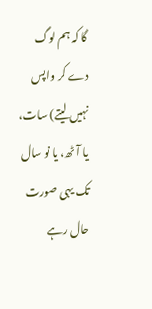گا کہ ہم لوگ دے کر واپس نہیں لیتے) سات، یا آٹھ، یا نو سال تک یہی صورت حال رہے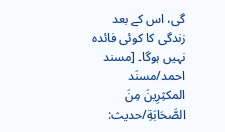گی، اس کے بعد زندگی کا کوئی فائدہ نہیں ہوگا۔ [مسند احمد/مسنَد المكثِرِینَ مِنَ الصَّحَابَةِ/حدیث: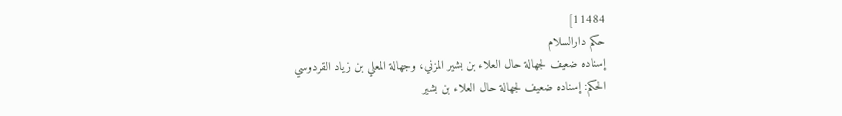11484]
حکم دارالسلام
إسناده ضعيف لجهالة حال العلاء بن بشير المزني، وجهالة المعلي بن زياد القردوسي
الحكم: إسناده ضعيف لجهالة حال العلاء بن بشير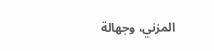المزني، وجهالة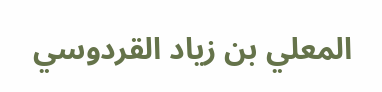المعلي بن زياد القردوسي